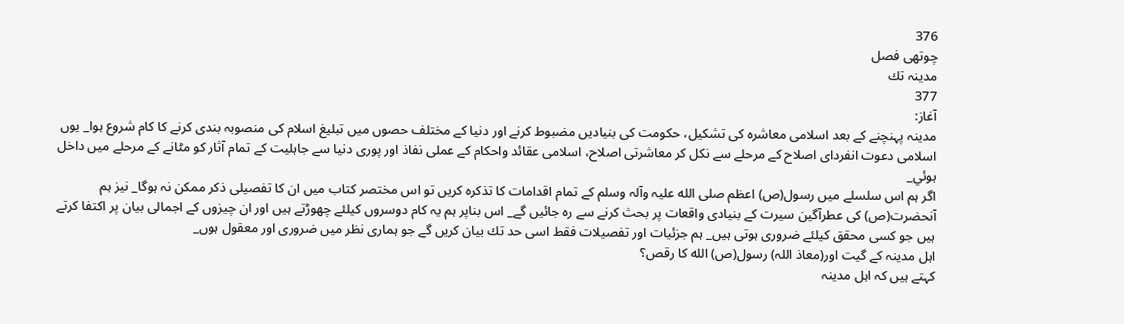376
چوتھى فصل
مدينہ تك
377
آغاز:
مدينہ پہنچنے كے بعد اسلامى معاشرہ كى تشكيل، حكومت كى بنياديں مضبوط كرنے اور دنيا كے مختلف حصوں ميں تبليغ اسلام كى منصوبہ بندى كرنے كا كام شروع ہوا_ يوں اسلامى دعوت انفرداى اصلاح كے مرحلے سے نكل كر معاشرتى اصلاح، اسلامى عقائد واحكام كے عملى نفاذ اور پورى دنيا سے جاہليت كے تمام آثار كو مٹانے كے مرحلے ميں داخل ہوئي_
اگر ہم اس سلسلے ميں رسول(ص) اعظم صلى الله عليہ وآلہ وسلم كے تمام اقدامات كا تذكرہ كريں تو اس مختصر كتاب ميں ان كا تفصيلى ذكر ممكن نہ ہوگا_ نيز ہم آنحضرت(ص) كى عطرآگين سيرت كے بنيادى واقعات پر بحث كرنے سے رہ جائيں گے_ اس بناپر ہم يہ كام دوسروں كيلئے چھوڑتے ہيں اور ان چيزوں كے اجمالى بيان پر اكتفا كرتے ہيں جو كسى محقق كيلئے ضرورى ہوتى ہيں_ ہم جزئيات اور تفصيلات فقط اسى حد تك بيان كريں گے جو ہمارى نظر ميں ضرورى اور معقول ہوں_
اہل مدينہ كے گيت اور(معاذ اللہ) رسول(ص) الله كا رقص؟
كہتے ہيں كہ اہل مدينہ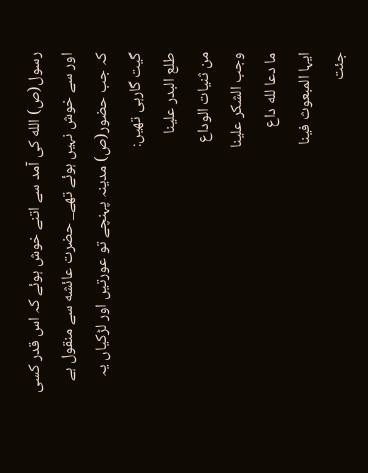رسول(ص) الله كى آمد سے اتنے خوش ہوئے كہ اس قدر كسى اور سے خوش نہيں ہوئے تھے_ حضرت عائشه سے منقول ہے كہ جب حضور(ص) مدينہ پہنچے تو عورتيں اور لڑكياں يہ گيت گارہى تھيں:
طلع البدر علينا
من ثنيات الوداع
وجب الشكر علينا
ما دعا لله داع
ايہا المبعوث فينا
جئت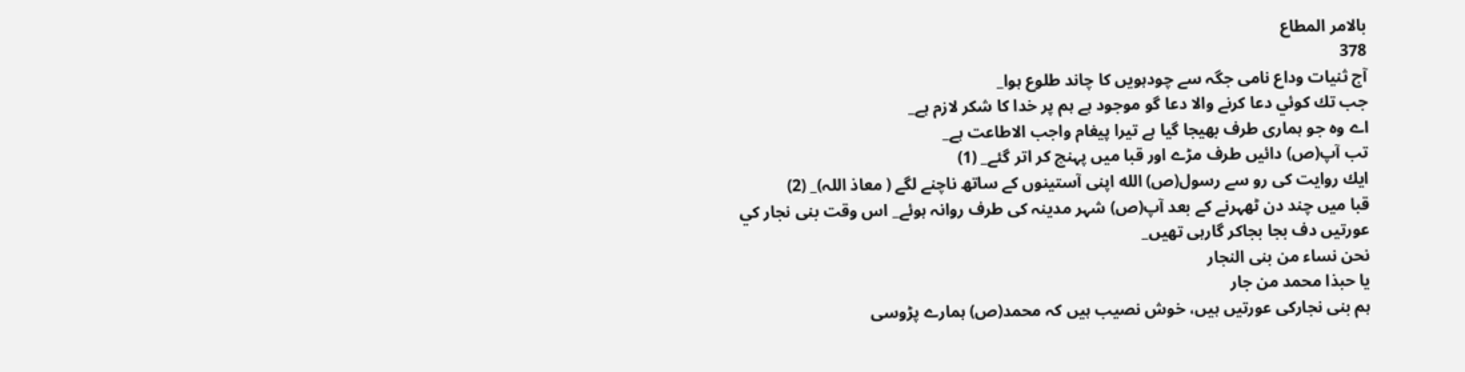بالامر المطاع
378
آج ثنيات وداع نامى جگہ سے چودہويں كا چاند طلوع ہوا_
جب تك كوئي دعا كرنے والا دعا گو موجود ہے ہم پر خدا كا شكر لازم ہے_
اے وہ جو ہمارى طرف بھيجا گيا ہے تيرا پيغام واجب الاطاعت ہے_
تب آپ(ص) دائيں طرف مڑے اور قبا ميں پہنچ كر اتر گئے_ (1)
ايك روايت كى رو سے رسول(ص) الله اپنى آستينوں كے ساتھ ناچنے لگے ( معاذ اللہ)_ (2)
قبا ميں چند دن ٹھہرنے كے بعد آپ(ص) شہر مدينہ كى طرف روانہ ہوئے_ اس وقت بنى نجار كي
عورتيں دف بجا بجاكر گارہى تھيں_
نحن نساء من بنى النجار
يا حبذا محمد من جار
ہم بنى نجاركى عورتيں ہيں، خوش نصيب ہيں كہ محمد(ص) ہمارے پڑوسى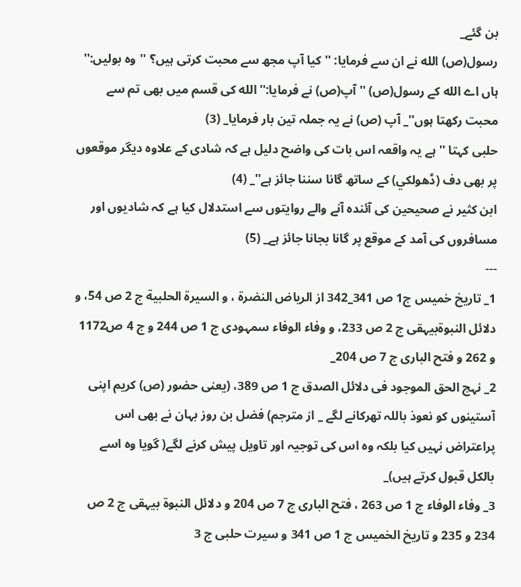بن گئے_
رسول(ص) الله نے ان سے فرمايا: ''كيا آپ مجھ سے محبت كرتى ہيں؟ ''وہ بوليں:'' ہاں اے الله كے رسول(ص) '' آپ(ص) نے فرمايا:'' الله كى قسم ميں بھى تم سے محبت ركھتا ہوں''_ آپ (ص) نے يہ جملہ تين بار فرمايا_ (3)
حلبى كہتا ''ہے يہ واقعہ اس بات كى واضح دليل ہے كہ شادى كے علاوہ ديگر موقعوں پر بھى دف (ڈھولكي) كے ساتھ گانا سننا جائز ہے''_ (4)
ابن كثير نے صحيحين كى آئندہ آنے والے روايتوں سے استدلال كيا ہے كہ شاديوں اور مسافروں كى آمد كے موقع پر گانا بجانا جائز ہے_ (5)
---
1_ تاريخ خميس ج1 ص 341_342 از الرياض النضرة ، و السيرة الحلبية ج 2 ص 54، و دلائل النبوةبيہقى ج 2 ص 233، و وفاء الوفاء سمہودى ج 1 ص 244 و ج 4 ص1172 و 262 و فتح البارى ج 7 ص 204_
2_ نہج الحق الموجود فى دلائل الصدق ج 1 ص 389، (يعنى حضور (ص) كريم اپنى آستينوں كو نعوذ باللہ تھركانے لگے _ از مترجم) فضل بن روز بہان نے بھى اس پراعتراض نہيں كيا بلكہ وہ اس كى توجيہ اور تاويل پيش كرنے لگے( گويا وہ اسے بالكل قبول كرتے ہيں)_
3_ وفاء الوفاء ج 1 ص 263 ، فتح البارى ج 7 ص 204 و دلائل النبوة بيہقى ج 2 ص 234 و 235 و تاريخ الخميس ج 1 ص 341 و سيرت حلبى ج 3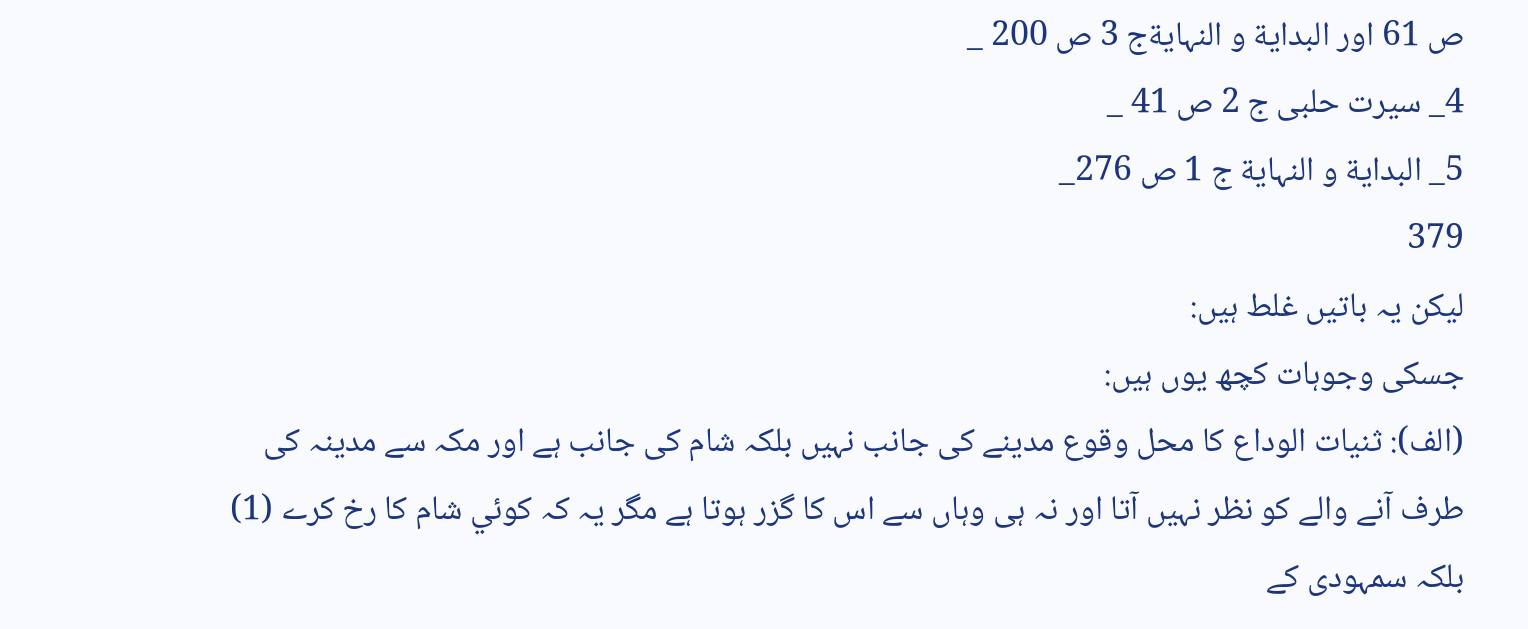ص 61 اور البداية و النہايةج 3 ص 200 _
4_ سيرت حلبى ج 2 ص 41 _
5_ البداية و النہاية ج 1 ص 276_
379
ليكن يہ باتيں غلط ہيں:
جسكى وجوہات كچھ يوں ہيں:
(الف): ثنيات الوداع كا محل وقوع مدينے كى جانب نہيں بلكہ شام كى جانب ہے اور مكہ سے مدينہ كى طرف آنے والے كو نظر نہيں آتا اور نہ ہى وہاں سے اس كا گزر ہوتا ہے مگر يہ كہ كوئي شام كا رخ كرے (1) بلكہ سمہودى كے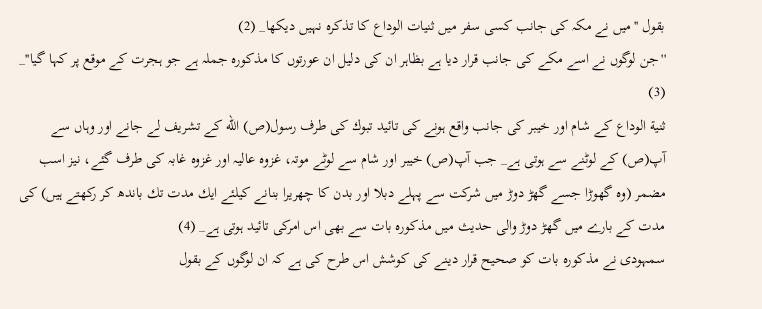بقول ''ميں نے مكہ كى جانب كسى سفر ميں ثنيات الوداع كا تذكرہ نہيں ديكھا_ (2)
''جن لوگوں نے اسے مكے كى جانب قرار ديا ہے بظاہر ان كى دليل ان عورتوں كا مذكورہ جملہ ہے جو ہجرت كے موقع پر كہا گيا''_ (3)
ثنية الوداع كے شام اور خيبر كى جانب واقع ہونے كى تائيد تبوك كى طرف رسول(ص) الله كے تشريف لے جانے اور وہاں سے آپ(ص) كے لوٹنے سے ہوتى ہے_ جب آپ(ص) خيبر اور شام سے لوٹے موتہ، غزوہ عاليہ اور غزوہ غابہ كى طرف گئے، نيز اسب مضمر (وہ گھوڑا جسے گھڑ دوڑ ميں شركت سے پہلے دبلا اور بدن كا چھريرا بنانے كيلئے ايك مدت تك باندھ كر ركھتے ہيں) كى مدت كے بارے ميں گھڑ دوڑ والى حديث ميں مذكورہ بات سے بھى اس امركى تائيد ہوتى ہے_ (4)
سمہودى نے مذكورہ بات كو صحيح قرار دينے كى كوشش اس طرح كى ہے كہ ان لوگوں كے بقول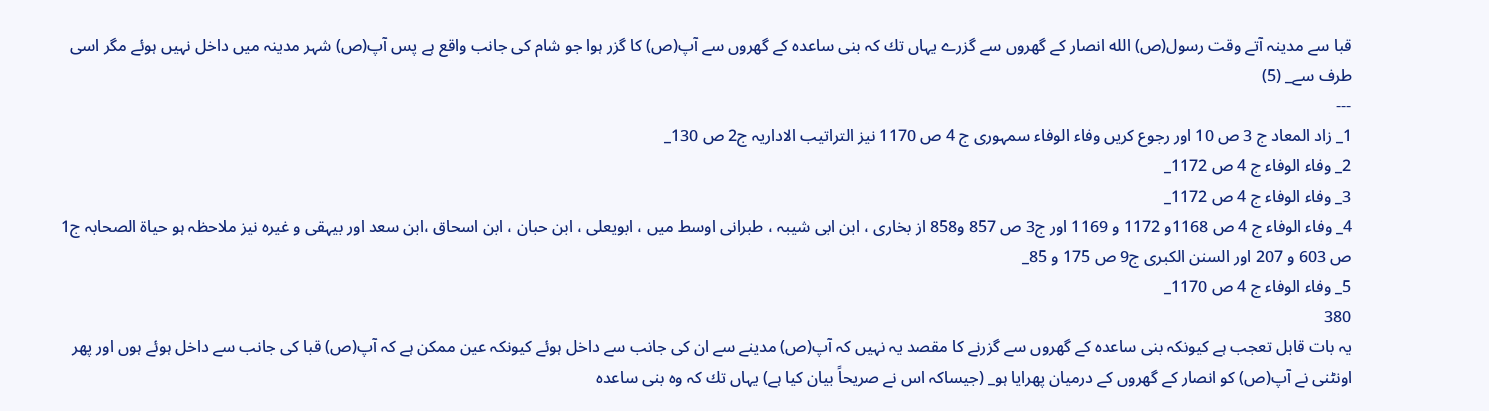قبا سے مدينہ آتے وقت رسول(ص) الله انصار كے گھروں سے گزرے يہاں تك كہ بنى ساعدہ كے گھروں سے آپ(ص) كا گزر ہوا جو شام كى جانب واقع ہے پس آپ(ص) شہر مدينہ ميں داخل نہيں ہوئے مگر اسى طرف سے_ (5)
---
1_ زاد المعاد ج 3 ص 10 اور رجوع كريں وفاء الوفاء سمہورى ج 4 ص 1170 نيز التراتيب الاداريہ ج2 ص 130_
2_ وفاء الوفاء ج 4 ص 1172_
3_ وفاء الوفاء ج 4 ص 1172_
4_ وفاء الوفاء ج 4 ص 1168و 1172 و 1169 اور ج3 ص 857 و858 از بخارى ، ابن ابى شيبہ ، طبرانى اوسط ميں ، ابويعلى ، ابن حبان ، ابن اسحاق ،ابن سعد اور بيہقى و غيرہ نيز ملاحظہ ہو حياة الصحابہ ج1 ص 603 و 207 اور السنن الكبرى ج9 ص 175 و 85_
5_ وفاء الوفاء ج 4 ص 1170_
380
يہ بات قابل تعجب ہے كيونكہ بنى ساعدہ كے گھروں سے گزرنے كا مقصد يہ نہيں كہ آپ(ص) مدينے سے ان كى جانب سے داخل ہوئے كيونكہ عين ممكن ہے كہ آپ(ص) قبا كى جانب سے داخل ہوئے ہوں اور پھر اونٹنى نے آپ(ص) كو انصار كے گھروں كے درميان پھرايا ہو_ (جيساكہ اس نے صريحاً بيان كيا ہے) يہاں تك كہ وہ بنى ساعدہ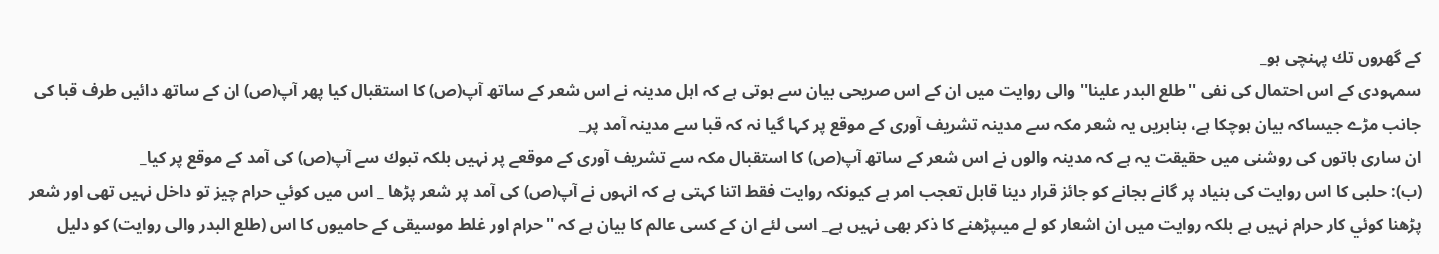كے گھروں تك پہنچى ہو_
سمہودى كے اس احتمال كى نفى ''طلع البدر علينا'' والى روايت ميں ان كے اس صريحى بيان سے ہوتى ہے كہ اہل مدينہ نے اس شعر كے ساتھ آپ(ص) كا استقبال كيا پھر آپ(ص) ان كے ساتھ دائيں طرف قبا كى جانب مڑے جيساكہ بيان ہوچكا ہے، بنابريں يہ شعر مكہ سے مدينہ تشريف آورى كے موقع پر كہا گيا نہ كہ قبا سے مدينہ آمد پر_
ان سارى باتوں كى روشنى ميں حقيقت يہ ہے كہ مدينہ والوں نے اس شعر كے ساتھ آپ(ص) كا استقبال مكہ سے تشريف آورى كے موقعے پر نہيں بلكہ تبوك سے آپ(ص) كى آمد كے موقع پر كيا_
(ب): حلبى كا اس روايت كى بنياد پر گانے بجانے كو جائز قرار دينا قابل تعجب امر ہے كيونكہ روايت فقط اتنا كہتى ہے كہ انہوں نے آپ(ص) كى آمد پر شعر پڑھا _ اس ميں كوئي حرام چيز تو داخل نہيں تھى اور شعر پڑھنا كوئي كار حرام نہيں ہے بلكہ روايت ميں ان اشعار كو لے ميںپڑھنے كا ذكر بھى نہيں ہے_ اسى لئے ان كے كسى عالم كا بيان ہے كہ ''حرام اور غلط موسيقى كے حاميوں كا اس (طلع البدر والى روايت) كو دليل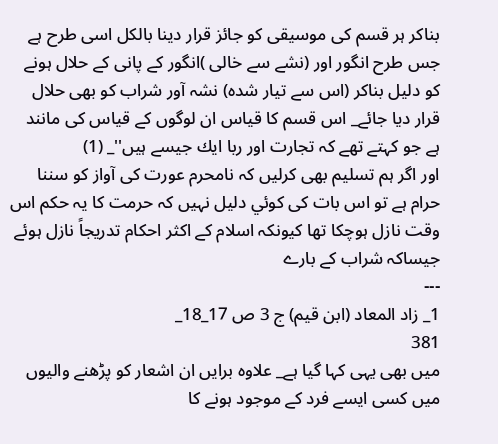بناكر ہر قسم كى موسيقى كو جائز قرار دينا بالكل اسى طرح ہے جس طرح انگور اور (نشے سے خالى )انگور كے پانى كے حلال ہونے كو دليل بناكر (اس سے تيار شدہ) نشہ آور شراب كو بھى حلال قرار ديا جائے_ اس قسم كا قياس ان لوگوں كے قياس كى مانند ہے جو كہتے تھے كہ تجارت اور ربا ايك جيسے ہيں''_ (1)
اور اگر ہم تسليم بھى كرليں كہ نامحرم عورت كى آواز كو سننا حرام ہے تو اس بات كى كوئي دليل نہيں كہ حرمت كا يہ حكم اس وقت نازل ہوچكا تھا كيونكہ اسلام كے اكثر احكام تدريجاً نازل ہوئے جيساكہ شراب كے بارے
---
1_ زاد المعاد (ابن قيم) ج 3 ص 17_18_
381
ميں بھى يہى كہا گيا ہے_ علاوہ برايں ان اشعار كو پڑھنے واليوں ميں كسى ايسے فرد كے موجود ہونے كا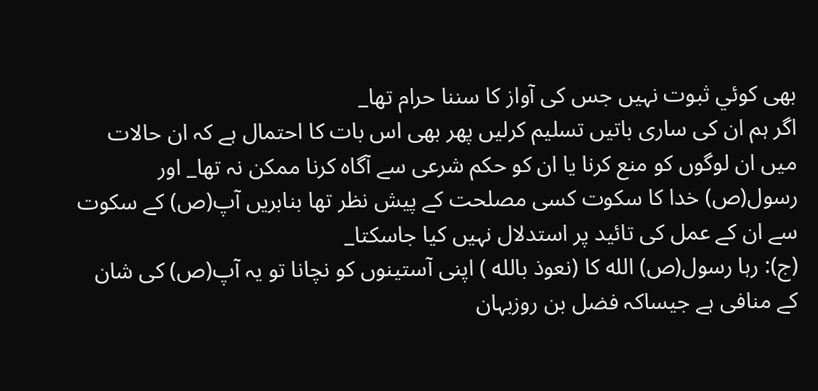بھى كوئي ثبوت نہيں جس كى آواز كا سننا حرام تھا_
اگر ہم ان كى سارى باتيں تسليم كرليں پھر بھى اس بات كا احتمال ہے كہ ان حالات ميں ان لوگوں كو منع كرنا يا ان كو حكم شرعى سے آگاہ كرنا ممكن نہ تھا_ اور رسول(ص) خدا كا سكوت كسى مصلحت كے پيش نظر تھا بنابريں آپ(ص) كے سكوت سے ان كے عمل كى تائيد پر استدلال نہيں كيا جاسكتا_
(ج): رہا رسول(ص) الله كا (نعوذ بالله ) اپنى آستينوں كو نچانا تو يہ آپ(ص) كى شان كے منافى ہے جيساكہ فضل بن روزبہان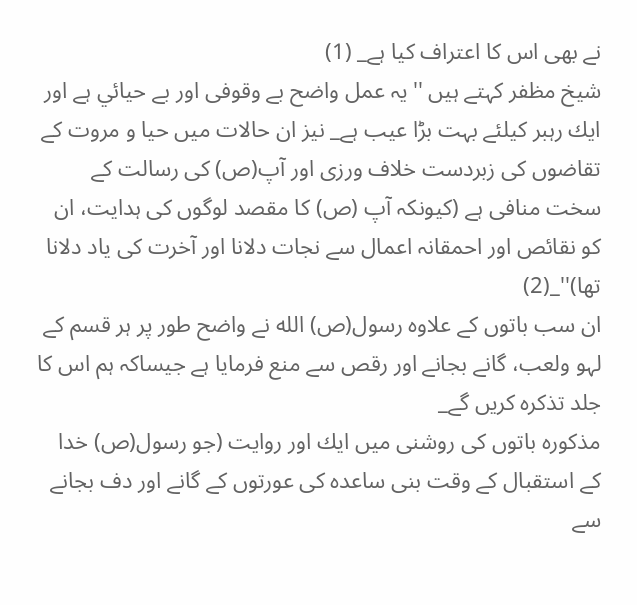نے بھى اس كا اعتراف كيا ہے_ (1)
شيخ مظفر كہتے ہيں ''يہ عمل واضح بے وقوفى اور بے حيائي ہے اور ايك رہبر كيلئے بہت بڑا عيب ہے_ نيز ان حالات ميں حيا و مروت كے تقاضوں كى زبردست خلاف ورزى اور آپ(ص) كى رسالت كے سخت منافى ہے (كيونكہ آپ (ص) كا مقصد لوگوں كى ہدايت، ان كو نقائص اور احمقانہ اعمال سے نجات دلانا اور آخرت كى ياد دلانا تھا)''_(2)
ان سب باتوں كے علاوہ رسول(ص) الله نے واضح طور پر ہر قسم كے لہو ولعب، گانے بجانے اور رقص سے منع فرمايا ہے جيساكہ ہم اس كا جلد تذكرہ كريں گے_
مذكورہ باتوں كى روشنى ميں ايك اور روايت (جو رسول(ص) خدا كے استقبال كے وقت بنى ساعدہ كى عورتوں كے گانے اور دف بجانے سے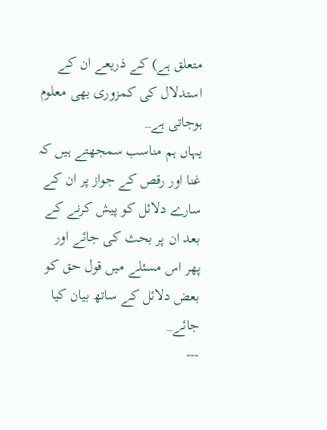متعلق ہے) كے ذريعے ان كے استدلال كى كمزورى بھى معلوم ہوجاتى ہے_
يہاں ہم مناسب سمجھتے ہيں كہ غنا اور رقص كے جواز پر ان كے سارے دلائل كو پيش كرنے كے بعد ان پر بحث كى جائے اور پھر اس مسئلے ميں قول حق كو بعض دلائل كے ساتھ بيان كيا جائے_
---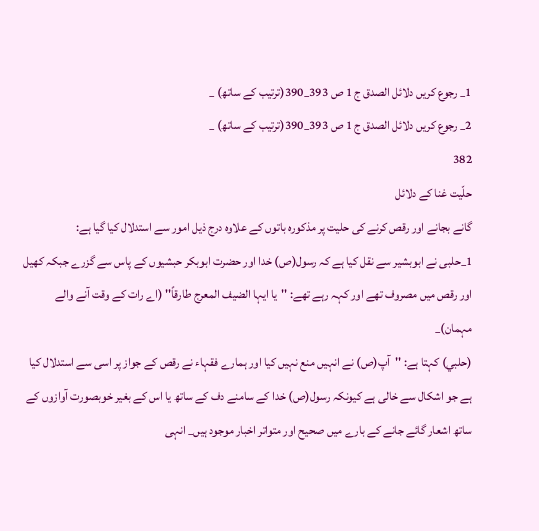1_ رجوع كريں دلائل الصدق ج 1 ص 393_390(ترتيب كے ساتھ) _
2_ رجوع كريں دلائل الصدق ج 1 ص 393_390(ترتيب كے ساتھ) _
382
حلّيت غنا كے دلائل
گانے بجانے اور رقص كرنے كى حليت پر مذكورہ باتوں كے علاوہ درج ذيل امور سے استدلال كيا گيا ہے:
1_حلبى نے ابوبشير سے نقل كيا ہے كہ رسول(ص) خدا اور حضرت ابوبكر حبشيوں كے پاس سے گزرے جبكہ كھيل اور رقص ميں مصروف تھے اور كہہ رہے تھے: ''يا ايہا الضيف المعرج طارقاً'' (اے رات كے وقت آنے والے مہمان)_
(حلبي) كہتا ہے: ''آپ(ص) نے انہيں منع نہيں كيا اور ہمارے فقہاء نے رقص كے جواز پر اسى سے استدلال كيا ہے جو اشكال سے خالى ہے كيونكہ رسول(ص) خدا كے سامنے دف كے ساتھ يا اس كے بغير خوبصورت آوازوں كے ساتھ اشعار گائے جانے كے بارے ميں صحيح اور متواتر اخبار موجود ہيں_ انہى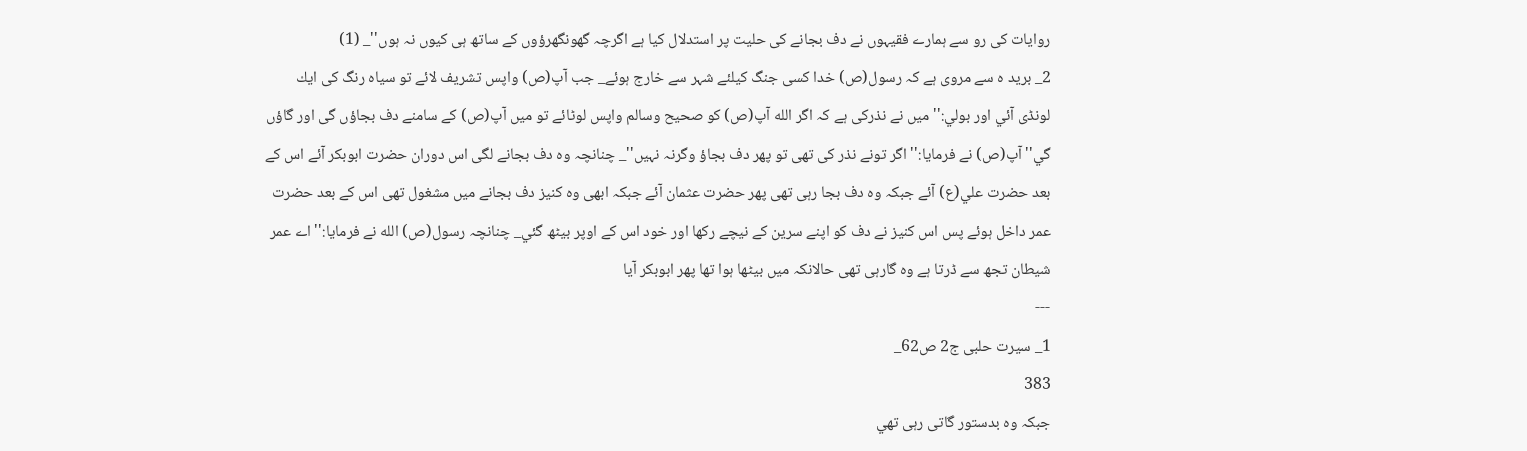روايات كى رو سے ہمارے فقيہوں نے دف بجانے كى حليت پر استدلال كيا ہے اگرچہ گھونگھرؤوں كے ساتھ ہى كيوں نہ ہوں''_ (1)
2_ بريد ہ سے مروى ہے كہ رسول(ص) خدا كسى جنگ كيلئے شہر سے خارج ہوئے_ جب آپ(ص) واپس تشريف لائے تو سياہ رنگ كى ايك لونڈى آئي اور بولي:'' ميں نے نذركى ہے كہ اگر الله آپ(ص) كو صحيح وسالم واپس لوٹائے تو ميں آپ(ص) كے سامنے دف بجاؤں گى اور گاؤں گي'' آپ(ص) نے فرمايا:'' اگر تونے نذر كى تھى تو پھر دف بجاؤ وگرنہ نہيں''_ چنانچہ وہ دف بجانے لگى اس دوران حضرت ابوبكر آئے اس كے بعد حضرت علي(ع) آئے جبكہ وہ دف بجا رہى تھى پھر حضرت عثمان آئے جبكہ ابھى وہ كنيز دف بجانے ميں مشغول تھى اس كے بعد حضرت عمر داخل ہوئے پس اس كنيز نے دف كو اپنے سرين كے نيچے ركھا اور خود اس كے اوپر بيٹھ گئي_ چنانچہ رسول(ص) الله نے فرمايا:'' اے عمر شيطان تجھ سے ڈرتا ہے وہ گارہى تھى حالانكہ ميں بيٹھا ہوا تھا پھر ابوبكر آيا
---
1_ سيرت حلبى ج2 ص62_
383
جبكہ وہ بدستور گاتى رہى تھي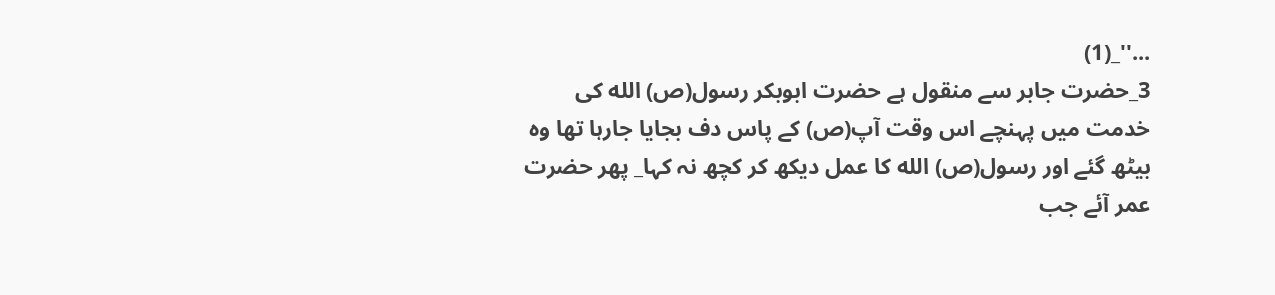...''_(1)
3_حضرت جابر سے منقول ہے حضرت ابوبكر رسول(ص) الله كى خدمت ميں پہنچے اس وقت آپ(ص) كے پاس دف بجايا جارہا تھا وہ بيٹھ گئے اور رسول(ص) الله كا عمل ديكھ كر كچھ نہ كہا_ پھر حضرت عمر آئے جب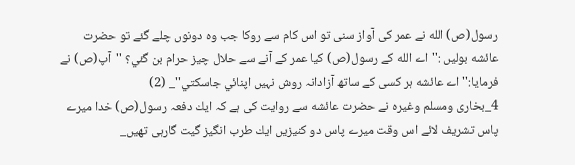رسول(ص) الله نے عمر كى آواز سنى تو اس كام سے روكا جب وہ دونوں چلے گئے تو حضرت عائشه بوليں :''اے الله كے رسول(ص) كيا عمر كے آنے سے حلال چيز حرام بن گئي؟ ''آپ(ص) نے فرمايا:'' اے عائشه ہر كسى كے ساتھ آزادانہ روش نہيں اپنائي جاسكتي''_ (2)
4_بخارى ومسلم وغيرہ نے حضرت عائشه سے روايت كى ہے كہ ايك دفعہ رسول(ص) خدا ميرے پاس تشريف لائے اس وقت ميرے پاس دو كنيزيں ايك طرب انگيز گيت گارہى تھيں_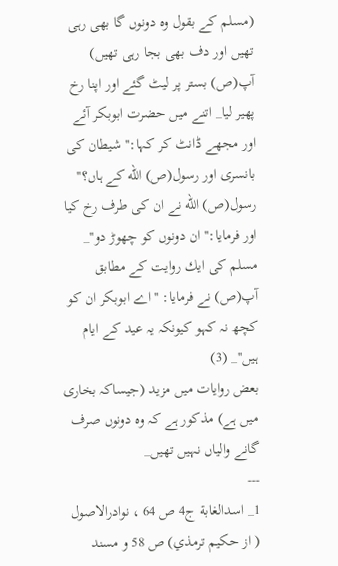(مسلم كے بقول وہ دونوں گا بھى رہى تھيں اور دف بھى بجا رہى تھيں) آپ(ص) بستر پر ليٹ گئے اور اپنا رخ پھير ليا_ اتنے ميں حضرت ابوبكر آئے اور مجھے ڈانٹ كر كہا:'' شيطان كى بانسرى اور رسول(ص) الله كے ہاں؟''
رسول(ص) الله نے ان كى طرف رخ كيا اور فرمايا:'' ان دونوں كو چھوڑ دو''_ مسلم كى ايك روايت كے مطابق آپ(ص) نے فرمايا: ''اے ابوبكر ان كو كچھ نہ كہو كيونكہ يہ عيد كے ايام ہيں''_ (3)
بعض روايات ميں مزيد (جيساكہ بخارى ميں ہے) مذكور ہے كہ وہ دونوں صرف گانے والياں نہيں تھيں_
---
1_ اسدالغابة ج4 ص 64 ، نوادرالاصول ( از حكيم ترمذي) ص 58 و مسند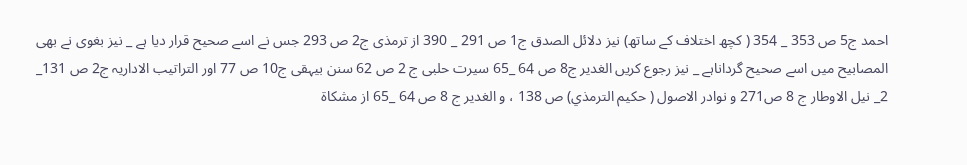احمد ج5 ص 353 _ 354 ( كچھ اختلاف كے ساتھ) نيز دلائل الصدق ج1 ص 291 _ 390 از ترمذى ج2 ص 293 جس نے اسے صحيح قرار ديا ہے _ نيز بغوى نے بھى المصابيح ميں اسے صحيح گرداناہے _ نيز رجوع كريں الغدير ج8 ص 64 _65 سيرت حلبى ج 2 ص 62 سنن بيہقى ج10 ص 77 اور التراتيب الاداريہ ج2 ص 131_
2_ نيل الاوطار ج 8 ص271 و نوادر الاصول ( حكيم الترمذي) ص 138 ، و الغدير ج 8 ص 64 _65 از مشكاة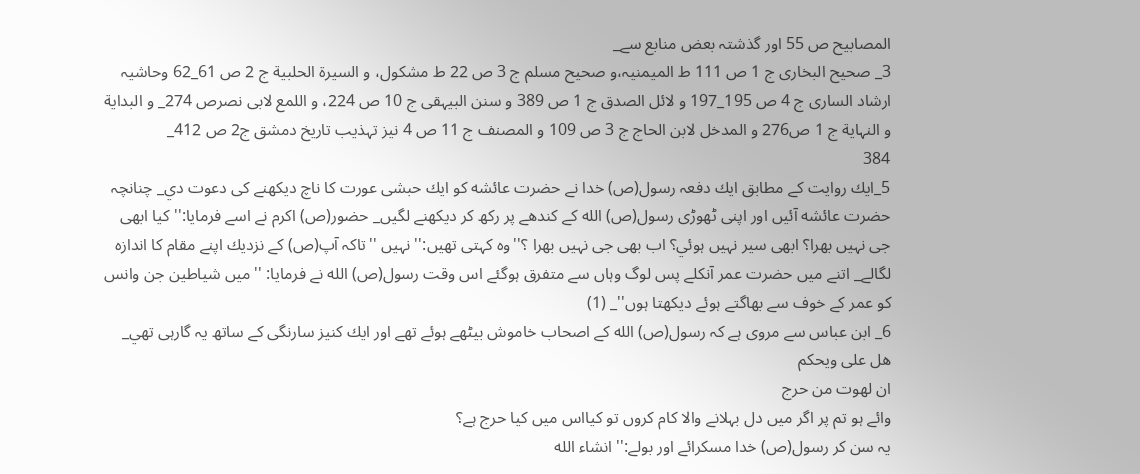المصابيح ص 55 اور گذشتہ بعض منابع سے_
3_ صحيح البخارى ج 1 ص 111 ط الميمنيہ،و صحيح مسلم ج 3 ص 22 ط مشكول، و السيرة الحلبية ج 2 ص 61_62 وحاشيہ ارشاد السارى ج 4 ص 195_197 و لائل الصدق ج 1 ص 389 و سنن البيہقى ج 10 ص 224، و اللمع لابى نصرص 274_ و البداية و النہاية ج 1 ص276 و المدخل لابن الحاج ج 3 ص 109 و المصنف ج 11 ص 4 نيز تہذيب تاريخ دمشق ج2 ص 412_
384
5_ايك روايت كے مطابق ايك دفعہ رسول(ص) خدا نے حضرت عائشه كو ايك حبشى عورت كا ناچ ديكھنے كى دعوت دي_ چنانچہ حضرت عائشه آئيں اور اپنى ٹھوڑى رسول(ص) الله كے كندھے پر ركھ كر ديكھنے لگيں_ حضور(ص) اكرم نے اسے فرمايا:'' كيا ابھى جى نہيں بھرا؟ ابھى سير نہيں ہوئي؟ اب بھى جى نہيں بھرا ؟''وہ كہتى تھيں:'' نہيں ''تاكہ آپ(ص) كے نزديك اپنے مقام كا اندازہ لگالے_ اتنے ميں حضرت عمر آنكلے پس لوگ وہاں سے متفرق ہوگئے اس وقت رسول(ص) الله نے فرمايا: ''ميں شياطين جن وانس كو عمر كے خوف سے بھاگتے ہوئے ديكھتا ہوں''_ (1)
6_ ابن عباس سے مروى ہے كہ رسول(ص) الله كے اصحاب خاموش بيٹھے ہوئے تھے اور ايك كنيز سارنگى كے ساتھ يہ گارہى تھي_
ھل على ويحكم
ان لھوت من حرج
وائے ہو تم پر اگر ميں دل بہلانے والا كام كروں تو كيااس ميں كيا حرج ہے؟
يہ سن كر رسول(ص) خدا مسكرائے اور بولے:'' انشاء الله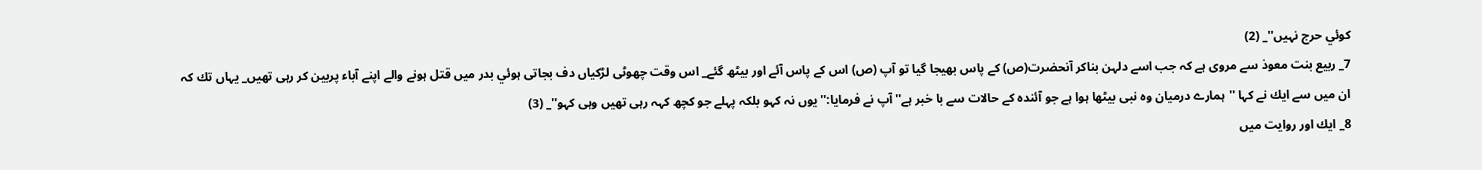كوئي حرج نہيں''_ (2)
7_ ربيع بنت معوذ سے مروى ہے كہ جب اسے دلہن بناكر آنحضرت(ص) كے پاس بھيجا گيا تو آپ (ص) اس كے پاس آئے اور بيٹھ گئے_ اس وقت چھوٹى لڑكياں دف بجاتى ہوئي بدر ميں قتل ہونے والے اپنے آباء پربين كر رہى تھيں_ يہاں تك كہ ان ميں سے ايك نے كہا ''ہمارے درميان وہ نبى بيٹھا ہوا ہے جو آئندہ كے حالات سے با خبر ہے'' آپ نے فرمايا:'' يوں نہ كہو بلكہ پہلے جو كچھ كہہ رہى تھيں وہى كہو''_ (3)
8_ ايك اور روايت ميں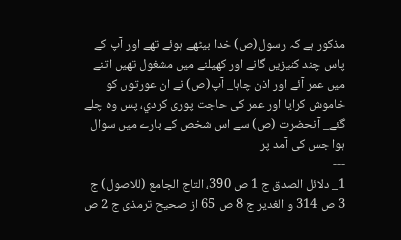مذكور ہے كہ رسول(ص) خدا بيٹھے ہوئے تھے اور آپ كے پاس چند كنيزيں گانے اور كھيلنے ميں مشغول تھيں اتنے ميں عمر آئے اور اذن چاہا_ آپ(ص) نے ان عورتوں كو خاموش كرايا اور عمر كى حاجت پورى كردي، پس وہ چلے گئے_ آنحضرت (ص) سے اس شخص كے بارے ميں سوال ہوا جس كى آمد پر
---
1_ دلائل الصدق ج 1 ص 390، التاج الجامع (للاصول) ج 3 ص 314 و الغدير ج 8 ص 65 از صحيح ترمذى ج 2 ص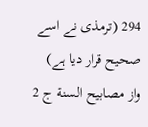294 (ترمذى نے اسے صحيح قرار ديا ہے) واز مصابيح السنة ج 2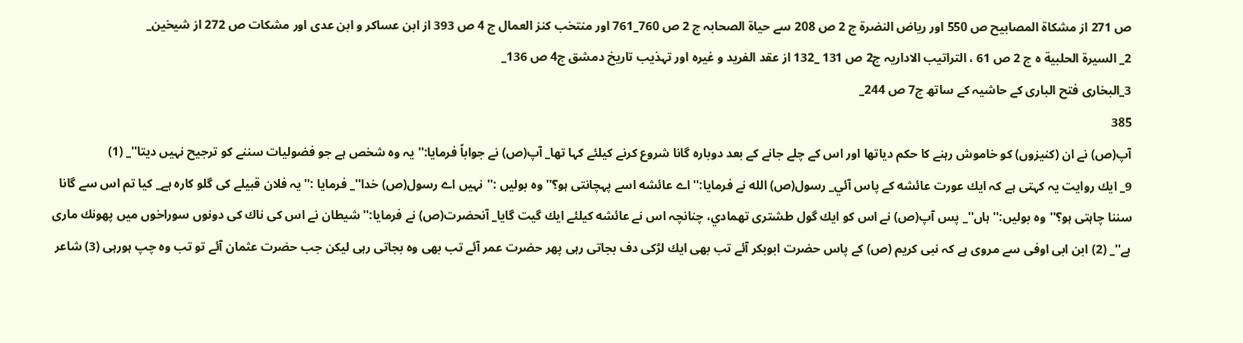ص 271 از مشكاة المصابيح ص 550 اور رياض النضرة ج 2 ص 208 سے حياة الصحابہ ج 2 ص 760_761 اور منتخب كنز العمال ج 4 ص 393 از ابن عساكر و ابن عدى اور مشكات ص 272 از شيخين_
2_ السيرة الحلبية ہ ج 2 ص 61 ، التراتيب الاداريہ ج2 ص 131 _132 از عقد الفريد و غيرہ اور تہذيب تاريخ دمشق ج4 ص 136_
3_البخارى فتح البارى كے حاشيہ كے ساتھ ج7 ص 244_
385
آپ(ص) نے ان (كنيزوں) كو خاموش رہنے كا حكم دياتھا اور اس كے چلے جانے كے بعد دوبارہ گانا شروع كرنے كيلئے كہا تھا_ آپ(ص) نے جواباً فرمايا:'' يہ وہ شخص ہے جو فضوليات سننے كو ترجيح نہيں ديتا''_ (1)
9_ ايك روايت يہ كہتى ہے كہ ايك عورت عائشه كے پاس آئي_ رسول(ص) الله نے فرمايا:'' اے عائشه اسے پہچانتى ہو؟'' وہ بوليں :''نہيں اے رسول(ص) خدا''_ فرمايا :''يہ فلان قبيلے كى گلو كارہ ہے_ كيا تم اس سے گانا سننا چاہتى ہو؟''وہ بوليں:'' ہاں''_ پس آپ(ص) نے اس كو ايك گول طشترى تھمادي، چنانچہ اس نے عائشه كيلئے ايك گيت گايا_ آنحضرت(ص) نے فرمايا:'' شيطان نے اس كى ناك كى دونوں سوراخوں ميں پھونك مارى ہے''_ (2) ابن ابى اوفى سے مروى ہے كہ نبى كريم (ص) كے پاس حضرت ابوبكر آئے تب بھى ايك لڑكى دف بجاتى رہى پھر حضرت عمر آئے تب بھى وہ بجاتى رہى ليكن جب حضرت عثمان آئے تو تب وہ چپ ہورہى (3) شاعر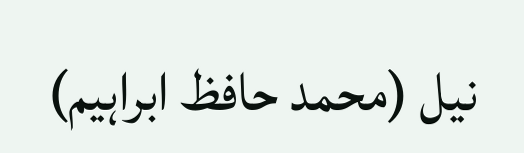نيل (محمد حافظ ابراہيم)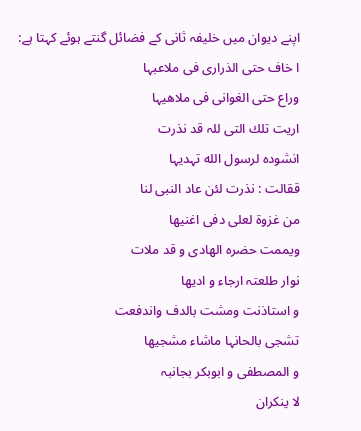اپنے ديوان ميں خليفہ ثانى كے فضائل گنتے ہوئے كہتا ہے:
ا خاف حتى الذرارى فى ملاعبہا
وراع حتى الغوانى فى ملاھيہا
اريت تلك التى للہ قد نذرت
انشودہ لرسول الله تہديہا
ققالت : نذرت لئن عاد النبى لنا
من غزوة لعلى دفى اغنيھا
ويممت حضرہ الھادى و قد ملات
نوار طلعتہ ارجاء و اديھا
و استاذنت ومشت بالدف واندفعت
تشجى بالحانہا ماشاء مشجيھا
و المصطفى و ابوبكر بجانبہ
لا ينكران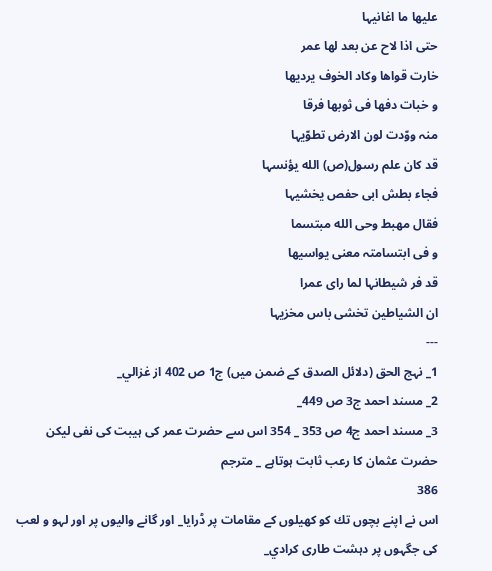عليھا ما اغانيہا
حتى اذا لاح عن بعد لھا عمر
خارت قواھا وكاد الخوف يرديھا
و خبات دفھا فى ثوبھا فرقا
منہ ووّدت لون الارض تطوّيہا
قد كان علم رسول(ص) الله يؤنسہا
فجاء بطش ابى حفص يخشيہا
فقال مھبط وحى الله مبتسما
و فى ابتسامتہ معنى يواسيھا
قد فر شيطانہا لما راى عمرا
ان الشياطين تخشى باس مخزيہا
---
1_ نہج الحق (دلائل الصدق كے ضمن ميں) ج1 ص 402 از غزالي_
2_ مسند احمد ج3 ص 449_
3_ مسند احمد ج4 ص 353 _ 354 اس سے حضرت عمر كى ہيبت كى نفى ليكن حضرت عثمان كا رعب ثابت ہوتاہے _ مترجم
386
اس نے اپنے بچوں تك كو كھيلوں كے مقامات پر ڈرايا_ اور گانے واليوں پر اور لہو و لعب كى جگہوں پر دہشت طارى كرادي_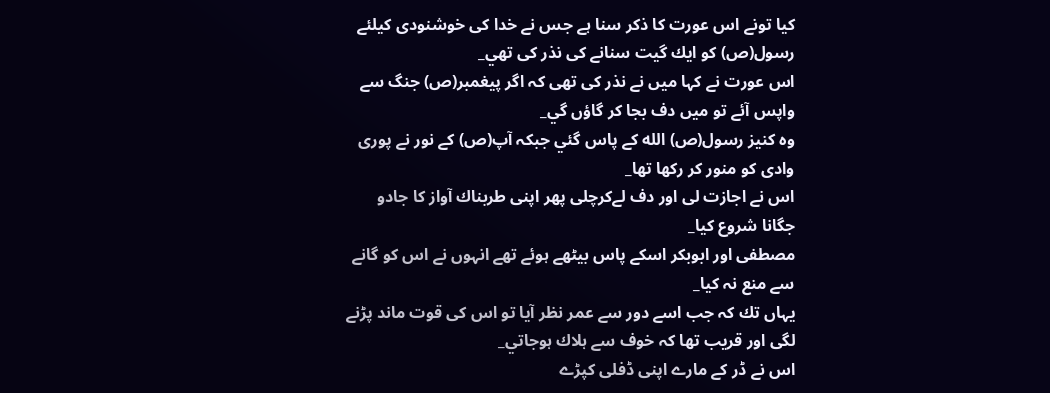كيا تونے اس عورت كا ذكر سنا ہے جس نے خدا كى خوشنودى كيلئے رسول(ص) كو ايك گيت سنانے كى نذر كى تھي_
اس عورت نے كہا ميں نے نذر كى تھى كہ اگر پيغمبر(ص) جنگ سے واپس آئے تو ميں دف بجا كر گاؤں گي_
وہ كنيز رسول(ص) الله كے پاس گئي جبكہ آپ(ص) كے نور نے پورى وادى كو منور كر ركھا تھا_
اس نے اجازت لى اور دف لےكرچلى پھر اپنى طربناك آواز كا جادو جگانا شروع كيا_
مصطفى اور ابوبكر اسكے پاس بيٹھے ہوئے تھے انہوں نے اس كو گانے سے منع نہ كيا_
يہاں تك كہ جب اسے دور سے عمر نظر آيا تو اس كى قوت ماند پڑنے لگى اور قريب تھا كہ خوف سے ہلاك ہوجاتي_
اس نے ڈر كے مارے اپنى ڈفلى كپڑے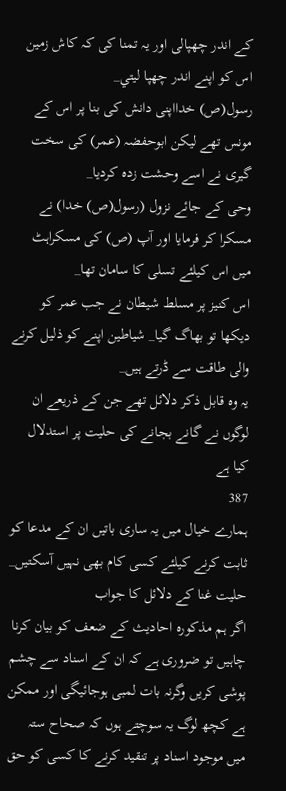كے اندر چھپالى اور يہ تمنا كى كہ كاش زمين اس كو اپنے اندر چھپا ليتي_
رسول(ص) خدااپنى دانش كى بنا پر اس كے مونس تھے ليكن ابوحفضہ (عمر) كى سخت گيرى نے اسے وحشت زدہ كرديا_
وحى كے جائے نزول (رسول(ص) خدا) نے مسكرا كر فرمايا اور آپ (ص) كى مسكراہٹ ميں اس كيلئے تسلى كا سامان تھا_
اس كنيز پر مسلط شيطان نے جب عمر كو ديكھا تو بھاگ گيا_ شياطين اپنے كو ذليل كرنے والى طاقت سے ڈرتے ہيں_
يہ وہ قابل ذكر دلائل تھے جن كے ذريعے ان لوگوں نے گانے بجانے كى حليت پر استدلال كيا ہے
387
ہمارے خيال ميں يہ سارى باتيں ان كے مدعا كو ثابت كرنے كيلئے كسى كام بھى نہيں آسكتيں_
حليت غنا كے دلائل كا جواب
اگر ہم مذكورہ احاديث كے ضعف كو بيان كرنا چاہيں تو ضرورى ہے كہ ان كے اسناد سے چشم پوشى كريں وگرنہ بات لمبى ہوجائيگى اور ممكن ہے كچھ لوگ يہ سوچتے ہوں كہ صحاح ستہ ميں موجود اسناد پر تنقيد كرنے كا كسى كو حق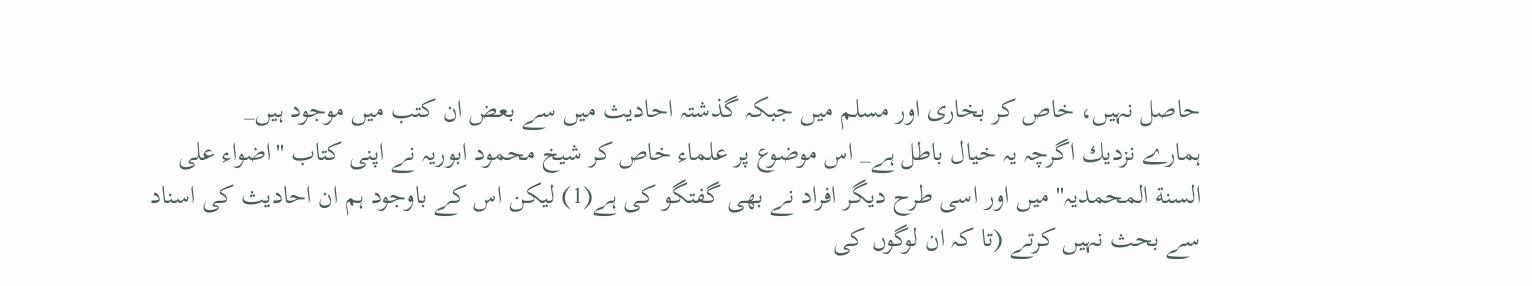حاصل نہيں، خاص كر بخارى اور مسلم ميں جبكہ گذشتہ احاديث ميں سے بعض ان كتب ميں موجود ہيں_
ہمارے نزديك اگرچہ يہ خيال باطل ہے_ اس موضوع پر علماء خاص كر شيخ محمود ابوريہ نے اپنى كتاب ''اضواء على السنة المحمديہ'' ميں اور اسى طرح ديگر افراد نے بھى گفتگو كى ہے(1) ليكن اس كے باوجود ہم ان احاديث كى اسناد سے بحث نہيں كرتے (تا كہ ان لوگوں كى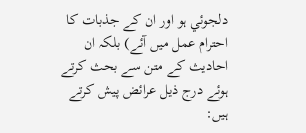دلجوئي ہو اور ان كے جذبات كا احترام عمل ميں آئے) بلكہ ان احاديث كے متن سے بحث كرتے ہوئے درج ذيل عرائض پيش كرتے ہيں: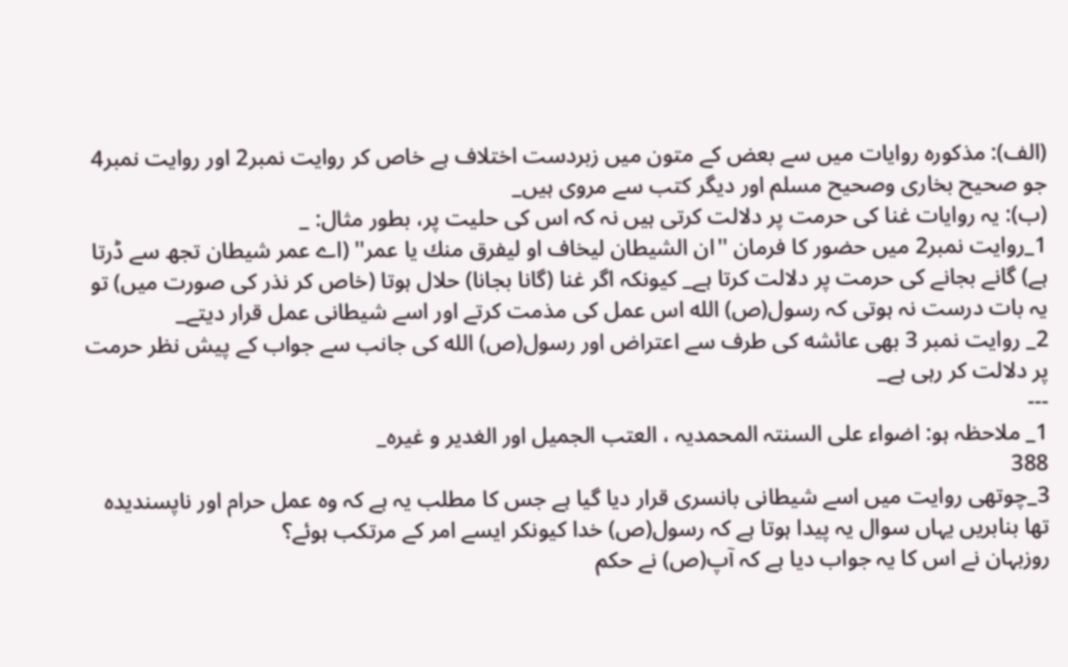(الف): مذكورہ روايات ميں سے بعض كے متون ميں زبردست اختلاف ہے خاص كر روايت نمبر2 اور روايت نمبر4 جو صحيح بخارى وصحيح مسلم اور ديگر كتب سے مروى ہيں_
(ب): يہ روايات غنا كى حرمت پر دلالت كرتى ہيں نہ كہ اس كى حليت پر، بطور مثال: _
1_روايت نمبر2 ميں حضور كا فرمان ''ان الشيطان ليخاف او ليفرق منك يا عمر'' (اے عمر شيطان تجھ سے ڈرتا ہے) گانے بجانے كى حرمت پر دلالت كرتا ہے_ كيونكہ اگر غنا (گانا بجانا) حلال ہوتا (خاص كر نذر كى صورت ميں) تو يہ بات درست نہ ہوتى كہ رسول(ص) الله اس عمل كى مذمت كرتے اور اسے شيطانى عمل قرار ديتے_
2_ روايت نمبر 3 بھى عائشه كى طرف سے اعتراض اور رسول(ص) الله كى جانب سے جواب كے پيش نظر حرمت پر دلالت كر رہى ہے_
---
1_ ملاحظہ ہو: اضواء على السنتہ المحمديہ ، العتب الجميل اور الغدير و غيرہ_
388
3_چوتھى روايت ميں اسے شيطانى بانسرى قرار ديا گيا ہے جس كا مطلب يہ ہے كہ وہ عمل حرام اور ناپسنديدہ تھا بنابريں يہاں سوال يہ پيدا ہوتا ہے كہ رسول(ص) خدا كيونكر ايسے امر كے مرتكب ہوئے؟
روزبہان نے اس كا يہ جواب ديا ہے كہ آپ(ص) نے حكم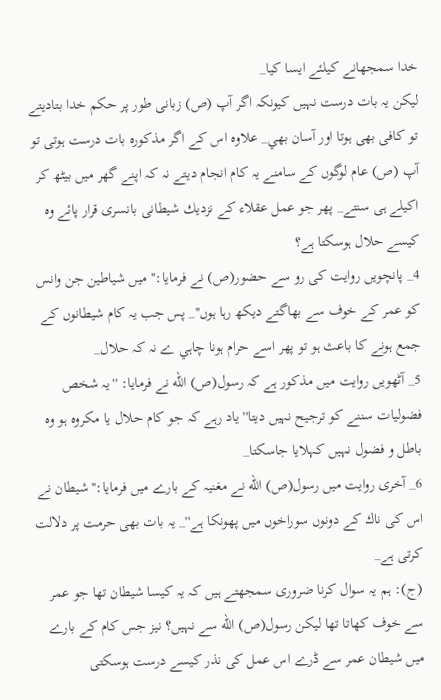خدا سمجھانے كيلئے ايسا كيا_
ليكن يہ بات درست نہيں كيونكہ اگر آپ (ص) زبانى طور پر حكم خدا بتاديتے تو كافى بھى ہوتا اور آسان بھي_ علاوہ اس كے اگر مذكورہ بات درست ہوتى تو آپ (ص) عام لوگوں كے سامنے يہ كام انجام ديتے نہ كہ اپنے گھر ميں بيٹھ كر اكيلے ہى سنتے_ پھر جو عمل عقلاء كے نزديك شيطانى بانسرى قرار پائے وہ كيسے حلال ہوسكتا ہے؟
4_ پانچويں روايت كى رو سے حضور(ص) نے فرمايا:'' ميں شياطين جن وانس كو عمر كے خوف سے بھاگتے ديكھ رہا ہوں''_ پس جب يہ كام شيطانوں كے جمع ہونے كا باعث ہو تو پھر اسے حرام ہونا چاہي ے نہ كہ حلال_
5_ آٹھويں روايت ميں مذكور ہے كہ رسول(ص) الله نے فرمايا: ''يہ شخص فضوليات سننے كو ترجيح نہيں ديتا''ياد رہے كہ جو كام حلال يا مكروہ ہو وہ باطل و فضول نہيں كہلايا جاسكتا_
6_ آخرى روايت ميں رسول(ص) الله نے مغنيہ كے بارے ميں فرمايا:''شيطان نے اس كى ناك كے دونوں سوراخوں ميں پھونكا ہے''_ يہ بات بھى حرمت پر دلالت كرتى ہے_
(ج): ہم يہ سوال كرنا ضرورى سمجھتے ہيں كہ يہ كيسا شيطان تھا جو عمر سے خوف كھاتا تھا ليكن رسول(ص) الله سے نہيں؟ نيز جس كام كے بارے ميں شيطان عمر سے ڈرے اس عمل كى نذر كيسے درست ہوسكتى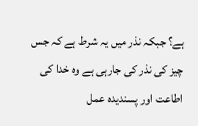ہے؟ جبكہ نذر ميں يہ شرط ہے كہ جس چيز كى نذر كى جارہى ہے وہ خدا كى اطاعت اور پسنديدہ عمل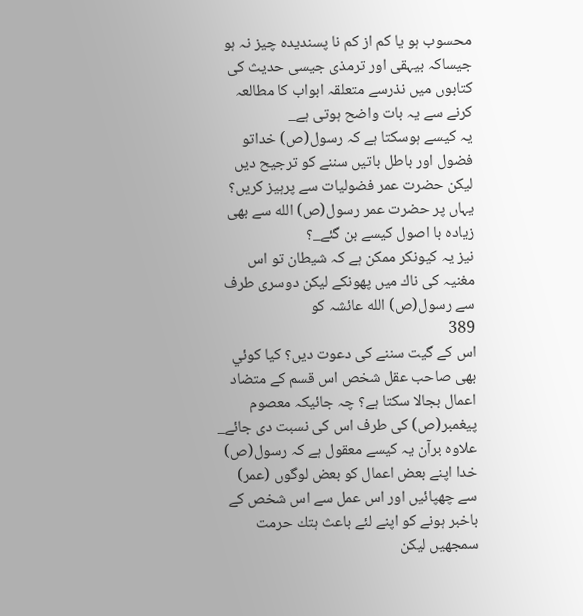محسوب ہو يا كم از كم نا پسنديدہ چيز نہ ہو جيساكہ بيہقى اور ترمذى جيسى حديث كى كتابوں ميں نذرسے متعلقہ ابواب كا مطالعہ كرنے سے يہ بات واضح ہوتى ہے_
يہ كيسے ہوسكتا ہے كہ رسول(ص) خداتو فضول اور باطل باتيں سننے كو ترجيح ديں ليكن حضرت عمر فضوليات سے پرہيز كريں؟ يہاں پر حضرت عمر رسول(ص) الله سے بھى زيادہ با اصول كيسے بن گئے_؟
نيز يہ كيونكر ممكن ہے كہ شيطان تو اس مغنيہ كى ناك ميں پھونكے ليكن دوسرى طرف سے رسول(ص) الله عائشہ كو
389
اس كے گيت سننے كى دعوت ديں؟ كيا كوئي بھى صاحب عقل شخص اس قسم كے متضاد اعمال بجالا سكتا ہے؟ چہ جائيكہ معصوم پيغمبر(ص) كى طرف اس كى نسبت دى جائے_
علاوہ برآن يہ كيسے معقول ہے كہ رسول(ص) خدا اپنے بعض اعمال كو بعض لوگوں (عمر) سے چھپائيں اور اس عمل سے اس شخص كے باخبر ہونے كو اپنے لئے باعث ہتك حرمت سمجھيں ليكن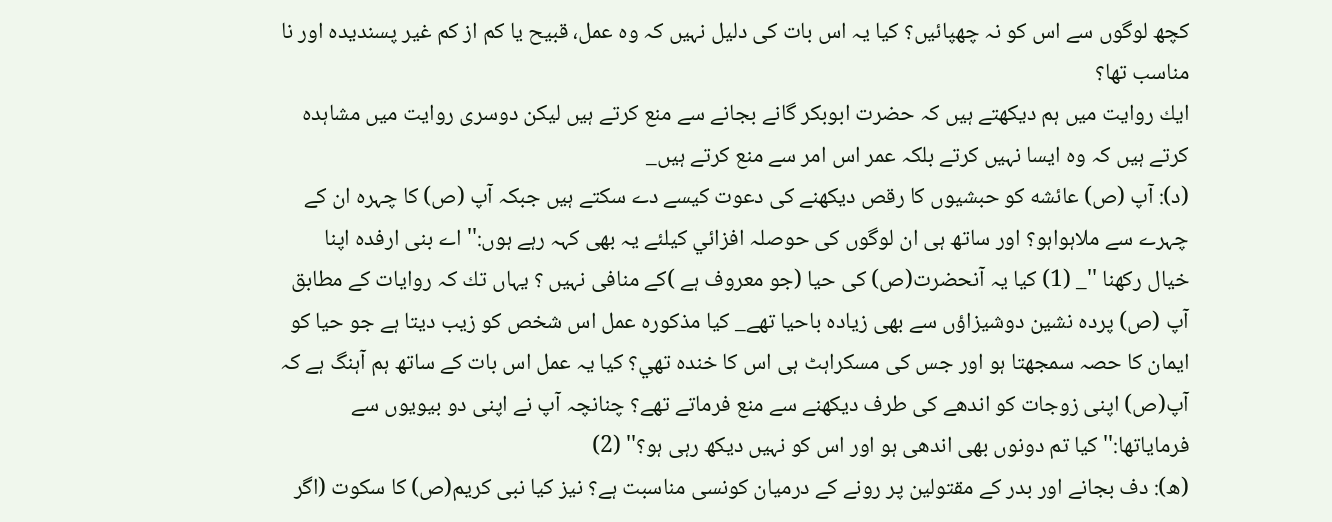كچھ لوگوں سے اس كو نہ چھپائيں؟ كيا يہ اس بات كى دليل نہيں كہ وہ عمل، قبيح يا كم از كم غير پسنديدہ اور نا مناسب تھا؟
ايك روايت ميں ہم ديكھتے ہيں كہ حضرت ابوبكر گانے بجانے سے منع كرتے ہيں ليكن دوسرى روايت ميں مشاہدہ كرتے ہيں كہ وہ ايسا نہيں كرتے بلكہ عمر اس امر سے منع كرتے ہيں_
(د): آپ (ص) عائشه كو حبشيوں كا رقص ديكھنے كى دعوت كيسے دے سكتے ہيں جبكہ آپ (ص) كا چہرہ ان كے چہرے سے ملاہواہو؟ اور ساتھ ہى ان لوگوں كى حوصلہ افزائي كيلئے يہ بھى كہہ رہے ہوں:'' اے بنى ارفدہ اپنا خيال ركھنا ''_ (1) كيا يہ آنحضرت(ص) كى حيا (جو معروف ہے )كے منافى نہيں ؟ يہاں تك كہ روايات كے مطابق آپ (ص) پردہ نشين دوشيزاؤں سے بھى زيادہ باحيا تھے_ كيا مذكورہ عمل اس شخص كو زيب ديتا ہے جو حيا كو ايمان كا حصہ سمجھتا ہو اور جس كى مسكراہٹ ہى اس كا خندہ تھي؟ كيا يہ عمل اس بات كے ساتھ ہم آہنگ ہے كہ آپ(ص) اپنى زوجات كو اندھے كى طرف ديكھنے سے منع فرماتے تھے؟ چنانچہ آپ نے اپنى دو بيويوں سے فرماياتھا:'' كيا تم دونوں بھى اندھى ہو اور اس كو نہيں ديكھ رہى ہو؟'' (2)
(ھ): دف بجانے اور بدر كے مقتولين پر رونے كے درميان كونسى مناسبت ہے؟ نيز كيا نبى كريم(ص) كا سكوت (اگر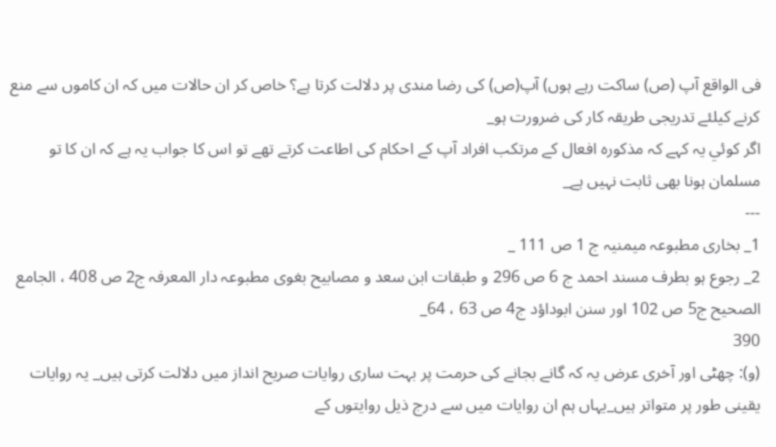فى الواقع آپ (ص) ساكت رہے ہوں) آپ(ص) كى رضا مندى پر دلالت كرتا ہے؟ خاص كر ان حالات ميں كہ ان كاموں سے منع كرنے كيلئے تدريجى طريقہ كار كى ضرورت ہو_
اگر كوئي يہ كہے كہ مذكورہ افعال كے مرتكب افراد آپ كے احكام كى اطاعت كرتے تھے تو اس كا جواب يہ ہے كہ ان كا تو مسلمان ہونا بھى ثابت نہيں ہے_
---
1_ بخارى مطبوعہ ميمنيہ ج 1 ص 111 _
2_ رجوع ہو بطرف مسند احمد ج 6 ص 296 و طبقات ابن سعد و مصابيح بغوى مطبوعہ دار المعرفہ ج2 ص 408 ، الجامع الصحيح ج5 ص 102 اور سنن ابوداؤد ج4 ص 63 ، 64_
390
(و): چھٹى اور آخرى عرض يہ كہ گانے بجانے كى حرمت پر بہت سارى روايات صريح انداز ميں دلالت كرتى ہيں_ يہ روايات يقينى طور پر متواتر ہيں_يہاں ہم ان روايات ميں سے درج ذيل روايتوں كے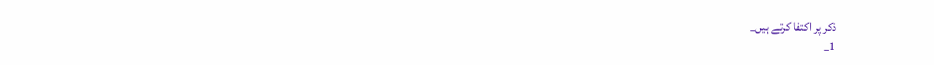ذكر پر اكتفا كرتے ہيں_
1_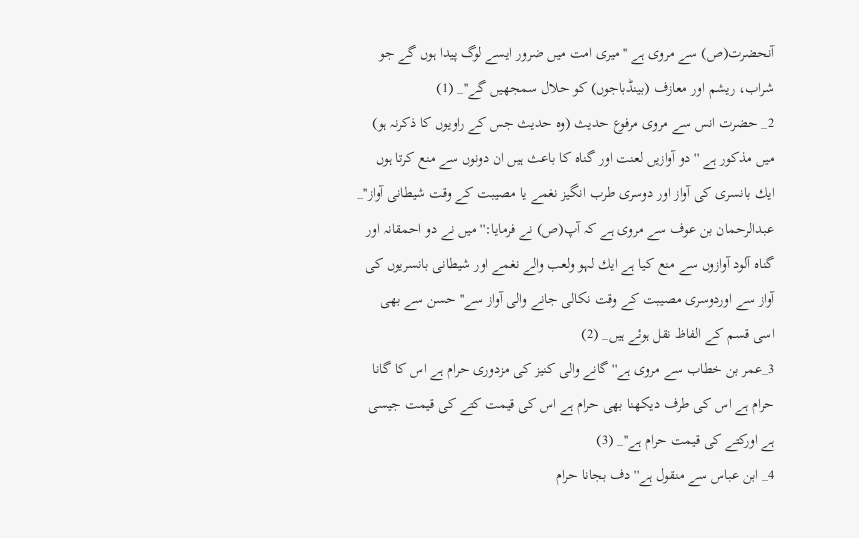آنحضرت(ص) سے مروى ہے ''ميرى امت ميں ضرور ايسے لوگ پيدا ہوں گے جو شراب، ريشم اور معازف (بينڈباجوں) كو حلال سمجھيں گے''_ (1)
2_ حضرت انس سے مروى مرفوع حديث (وہ حديث جس كے راويوں كا ذكرنہ ہو) ميں مذكور ہے ''دو آوازيں لعنت اور گناہ كا باعث ہيں ان دونوں سے منع كرتا ہوں ايك بانسرى كى آواز اور دوسرى طرب انگيز نغمے يا مصيبت كے وقت شيطانى آواز''_
عبدالرحمان بن عوف سے مروى ہے كہ آپ(ص) نے فرمايا:'' ميں نے دو احمقانہ اور گناہ آلود آوازوں سے منع كيا ہے ايك لہو ولعب والے نغمے اور شيطانى بانسريوں كى آواز سے اوردوسرى مصيبت كے وقت نكالى جانے والى آواز سے'' حسن سے بھى اسى قسم كے الفاظ نقل ہوئے ہيں_ (2)
3_عمر بن خطاب سے مروى ہے'' گانے والى كنيز كى مزدورى حرام ہے اس كا گانا حرام ہے اس كى طرف ديكھنا بھى حرام ہے اس كى قيمت كتے كى قيمت جيسى ہے اوركتے كى قيمت حرام ہے''_ (3)
4_ ابن عباس سے منقول ہے'' دف بجانا حرام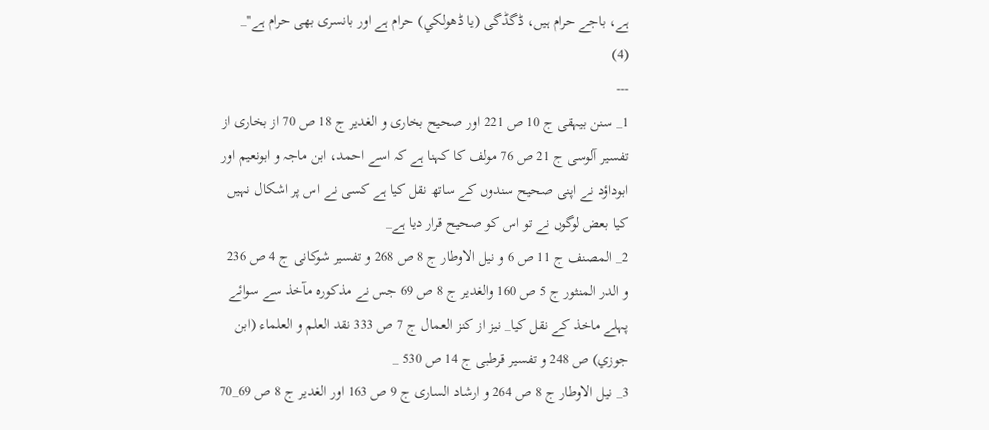ہے، باجے حرام ہيں، ڈگڈگى (يا ڈھولكي) حرام ہے اور بانسرى بھى حرام ہے''_ (4)
---
1_ سنن بيہقى ج 10 ص 221 اور صحيح بخارى و الغدير ج 18 ص 70 از بخارى از تفسير آلوسى ج 21 ص 76 مولف كا كہنا ہے كہ اسے احمد، ابن ماجہ و ابونعيم اور ابوداؤد نے اپنى صحيح سندوں كے ساتھ نقل كيا ہے كسى نے اس پر اشكال نہيں كيا بعض لوگوں نے تو اس كو صحيح قرار ديا ہے_
2_ المصنف ج 11 ص 6 و نيل الاوطار ج 8 ص 268 و تفسير شوكانى ج 4 ص 236 و الدر المنثور ج 5 ص 160 والغدير ج 8 ص 69 جس نے مذكورہ مآخذ سے سوائے پہلے ماخذ كے نقل كيا_ نيز از كنز العمال ج 7 ص 333 نقد العلم و العلماء (ابن جوزي) ص 248 و تفسير قرطبى ج 14 ص 530 _
3_ نيل الاوطار ج 8 ص 264 و ارشاد السارى ج 9 ص 163 اور الغدير ج 8 ص 69_70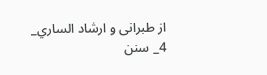از طبرانى و ارشاد الساري_
4_ سنن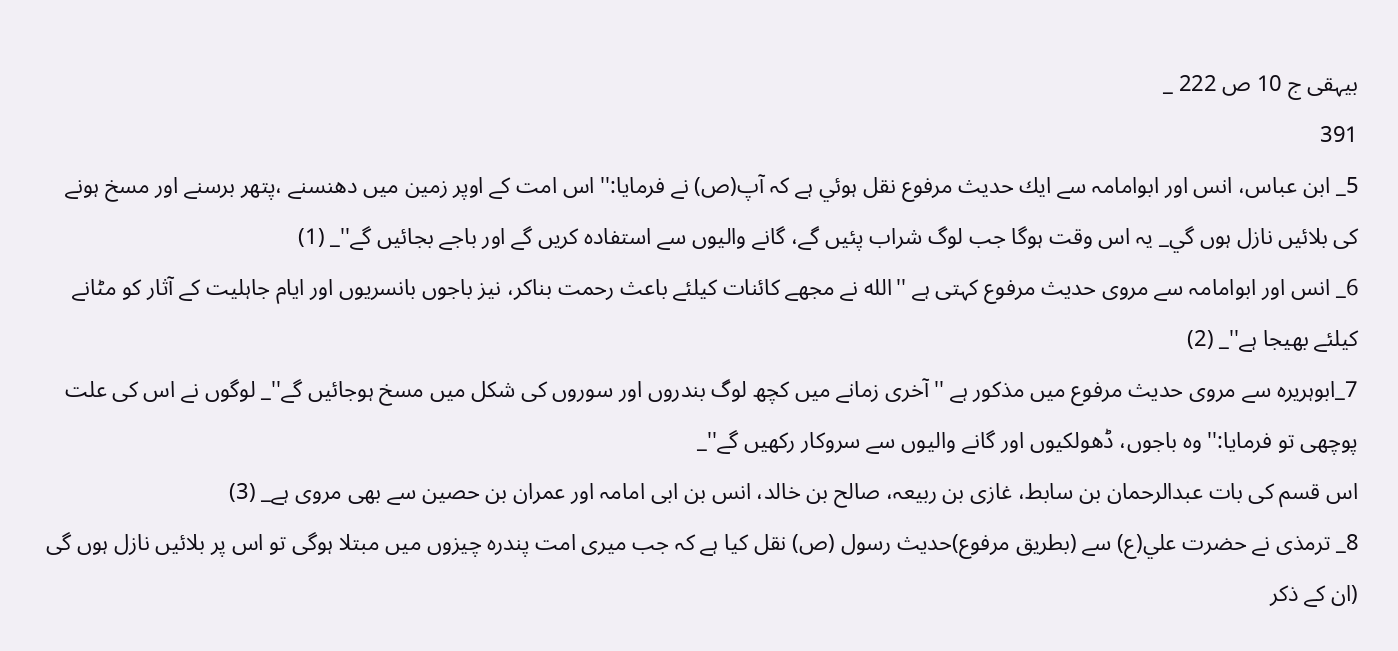بيہقى ج 10 ص 222 _
391
5_ ابن عباس، انس اور ابوامامہ سے ايك حديث مرفوع نقل ہوئي ہے كہ آپ(ص) نے فرمايا:'' اس امت كے اوپر زمين ميں دھنسنے ،پتھر برسنے اور مسخ ہونے كى بلائيں نازل ہوں گي_ يہ اس وقت ہوگا جب لوگ شراب پئيں گے، گانے واليوں سے استفادہ كريں گے اور باجے بجائيں گے''_ (1)
6_ انس اور ابوامامہ سے مروى حديث مرفوع كہتى ہے ''الله نے مجھے كائنات كيلئے باعث رحمت بناكر، نيز باجوں بانسريوں اور ايام جاہليت كے آثار كو مٹانے كيلئے بھيجا ہے''_ (2)
7_ابوہريرہ سے مروى حديث مرفوع ميں مذكور ہے ''آخرى زمانے ميں كچھ لوگ بندروں اور سوروں كى شكل ميں مسخ ہوجائيں گے''_ لوگوں نے اس كى علت پوچھى تو فرمايا:'' وہ باجوں، ڈھولكيوں اور گانے واليوں سے سروكار ركھيں گے''_
اس قسم كى بات عبدالرحمان بن سابط، غازى بن ربيعہ، صالح بن خالد، انس بن ابى امامہ اور عمران بن حصين سے بھى مروى ہے_ (3)
8_ ترمذى نے حضرت علي(ع) سے (بطريق مرفوع)حديث رسول (ص) نقل كيا ہے كہ جب ميرى امت پندرہ چيزوں ميں مبتلا ہوگى تو اس پر بلائيں نازل ہوں گى (ان كے ذكر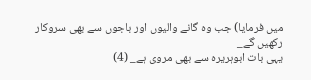ميں فرمايا) جب وہ گانے واليوں اور باجوں سے بھى سروكار ركھيں گے_
يہى بات ابوہريرہ سے بھى مروى ہے_ (4)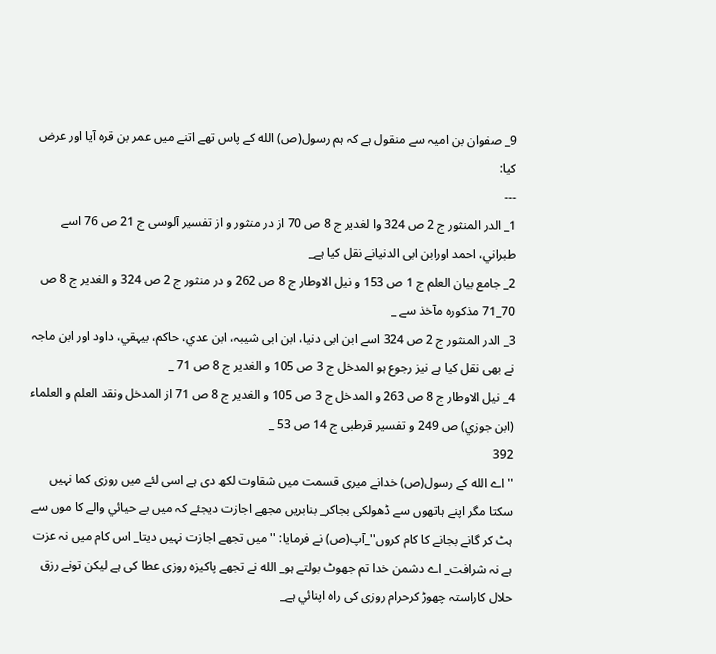9_ صفوان بن اميہ سے منقول ہے كہ ہم رسول(ص) الله كے پاس تھے اتنے ميں عمر بن قرہ آيا اور عرض كيا:
---
1_ الدر المنثور ج 2 ص 324 وا لغدير ج 8 ص 70 از در منثور و از تفسير آلوسى ج 21 ص 76 اسے طبراني، احمد اورابن ابى الدنيانے نقل كيا ہے_
2_ جامع بيان العلم ج 1 ص 153 و نيل الاوطار ج 8 ص 262 و در منثور ج 2 ص 324 و الغدير ج 8 ص 70_71 مذكورہ مآخذ سے _
3_ الدر المنثور ج 2 ص 324 اسے ابن ابى دنيا، ابن ابى شيبہ، ابن عدي، حاكم، بيہقي، داود اور ابن ماجہ نے بھى نقل كيا ہے نيز رجوع ہو المدخل ج 3 ص 105 و الغدير ج 8 ص 71 _
4_ نيل الاوطار ج 8 ص 263 و المدخل ج 3 ص 105 و الغدير ج 8 ص 71 از المدخل ونقد العلم و العلماء (ابن جوزي) ص 249 و تفسير قرطبى ج 14 ص 53 _
392
''اے الله كے رسول(ص) خدانے ميرى قسمت ميں شقاوت لكھ دى ہے اسى لئے ميں روزى كما نہيں سكتا مگر اپنے ہاتھوں سے ڈھولكى بجاكر_ بنابريں مجھے اجازت ديجئے كہ ميں بے حيائي والے كا موں سے ہٹ كر گانے بجانے كا كام كروں''_آپ(ص) نے فرمايا: ''ميں تجھے اجازت نہيں ديتا_ اس كام ميں نہ عزت ہے نہ شرافت_ اے دشمن خدا تم جھوٹ بولتے ہو_ الله نے تجھے پاكيزہ روزى عطا كى ہے ليكن تونے رزق حلال كاراستہ چھوڑ كرحرام روزى كى راہ اپنائي ہے_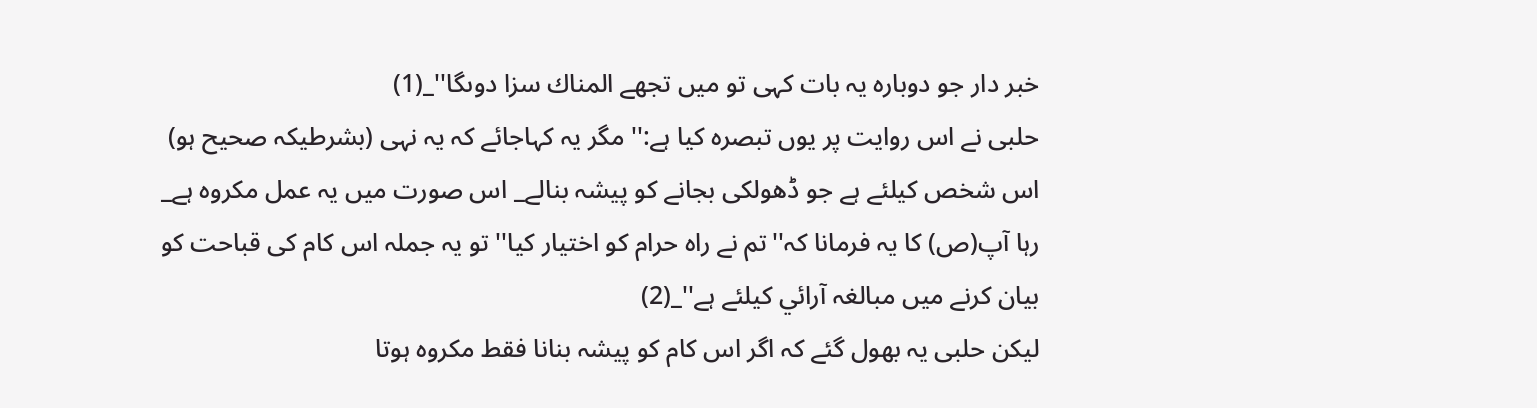خبر دار جو دوبارہ يہ بات كہى تو ميں تجھے المناك سزا دوںگا''_(1)
حلبى نے اس روايت پر يوں تبصرہ كيا ہے:'' مگر يہ كہاجائے كہ يہ نہى (بشرطيكہ صحيح ہو) اس شخص كيلئے ہے جو ڈھولكى بجانے كو پيشہ بنالے_ اس صورت ميں يہ عمل مكروہ ہے_ رہا آپ(ص) كا يہ فرمانا كہ''تم نے راہ حرام كو اختيار كيا'' تو يہ جملہ اس كام كى قباحت كو بيان كرنے ميں مبالغہ آرائي كيلئے ہے''_(2)
ليكن حلبى يہ بھول گئے كہ اگر اس كام كو پيشہ بنانا فقط مكروہ ہوتا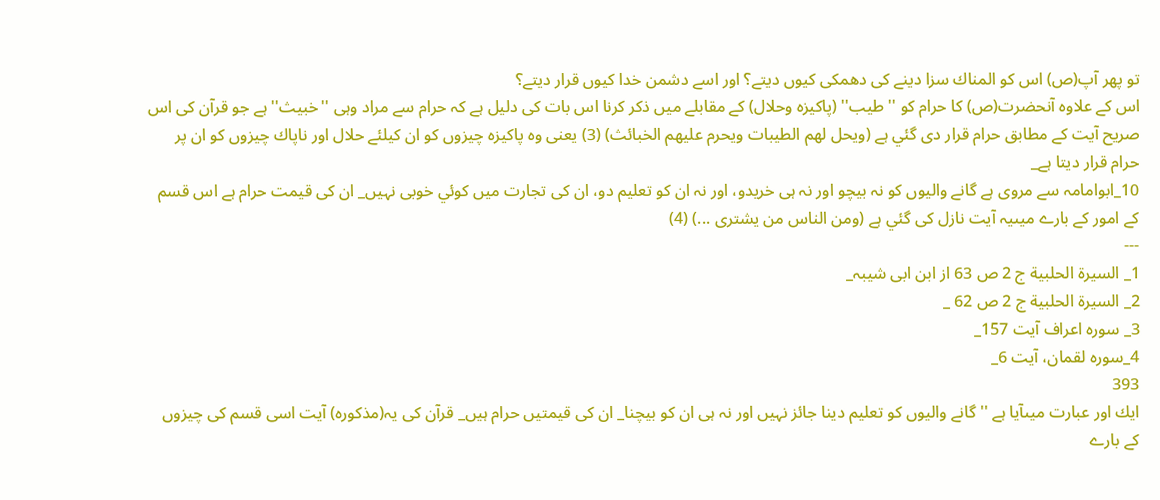تو پھر آپ(ص) اس كو المناك سزا دينے كى دھمكى كيوں ديتے؟ اور اسے دشمن خدا كيوں قرار ديتے؟
اس كے علاوہ آنحضرت(ص) كا حرام كو ''طيب'' (پاكيزہ وحلال) كے مقابلے ميں ذكر كرنا اس بات كى دليل ہے كہ حرام سے مراد وہى ''خبيث'' ہے جو قرآن كى اس صريح آيت كے مطابق حرام قرار دى گئي ہے (ويحل لھم الطيبات ويحرم عليھم الخبائث) (3) يعنى وہ پاكيزہ چيزوں كو ان كيلئے حلال اور ناپاك چيزوں كو ان پر حرام قرار ديتا ہے_
10_ابوامامہ سے مروى ہے گانے واليوں كو نہ بيچو اور نہ ہى خريدو، اور نہ ان كو تعليم دو، ان كى تجارت ميں كوئي خوبى نہيں_ ان كى قيمت حرام ہے اس قسم كے امور كے بارے ميںيہ آيت نازل كى گئي ہے (ومن الناس من يشترى ...) (4)
---
1_ السيرة الحلبية ج 2 ص 63 از ابن ابى شيبہ_
2_ السيرة الحلبية ج 2 ص 62 _
3_ سورہ اعراف آيت 157_
4_سورہ لقمان، آيت 6_
393
ايك اور عبارت ميںآيا ہے ''گانے واليوں كو تعليم دينا جائز نہيں اور نہ ہى ان كو بيچنا_ ان كى قيمتيں حرام ہيں_ قرآن كى يہ(مذكورہ) آيت اسى قسم كى چيزوں كے بارے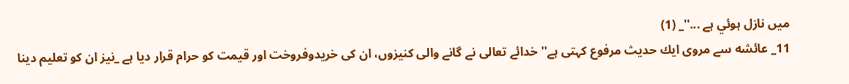ميں نازل ہوئي ہے ...''_ (1)
11_ عائشه سے مروى ايك حديث مرفوع كہتى ہے'' خدائے تعالى نے گانے والى كنيزوں، ان كى خريدوفروخت اور قيمت كو حرام قرار ديا ہے _نيز ان كو تعليم دينا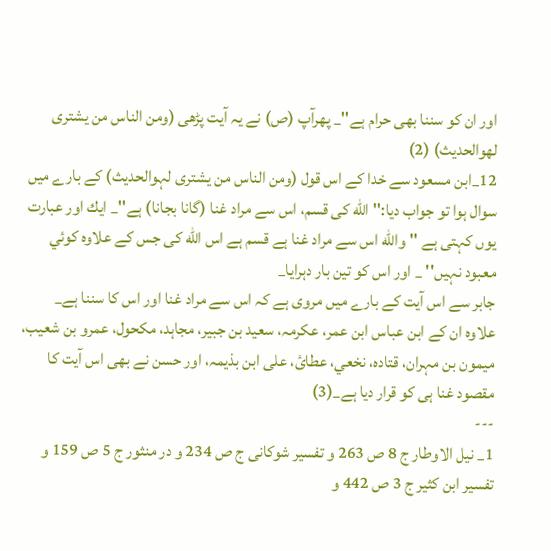اور ان كو سننا بھى حرام ہے''_ پھرآپ (ص) نے يہ آيت پڑھى (ومن الناس من يشترى لھوالحديث) (2)
12_ابن مسعود سے خدا كے اس قول (ومن الناس من يشترى لہوالحديث) كے بارے ميں سوال ہوا تو جواب ديا:'' الله كى قسم، اس سے مراد غنا (گانا بجانا) ہے''_ ايك اور عبارت يوں كہتى ہے ''والله اس سے مراد غنا ہے قسم ہے اس الله كى جس كے علاوہ كوئي معبود نہيں'' _ اور اس كو تين بار دہرايا_
جابر سے اس آيت كے بارے ميں مروى ہے كہ اس سے مراد غنا اور اس كا سننا ہے_
علاوہ ان كے ابن عباس ابن عمر، عكرمہ، سعيد بن جبير، مجاہد، مكحول، عمرو بن شعيب، ميمون بن مہران، قتادہ، نخعي، عطائ، على ابن بذيمہ، اور حسن نے بھى اس آيت كا مقصود غنا ہى كو قرار ديا ہے_(3)
---
1_ نيل الاوطار ج 8 ص 263 و تفسير شوكانى ج ص 234 و در منثور ج 5 ص 159 و تفسير ابن كثير ج 3 ص 442 و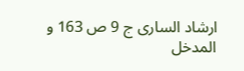ارشاد السارى ج 9 ص 163 و المدخل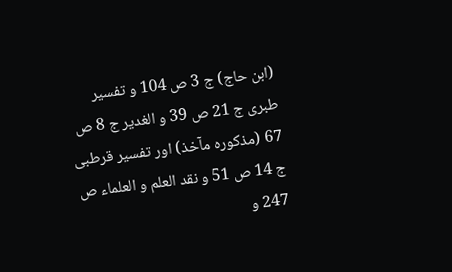(ابن حاج) ج 3 ص 104 و تفسير طبرى ج 21 ص 39 و الغدير ج 8 ص 67 (مذكورہ مآخذ) اور تفسير قرطبى ج 14 ص 51 و نقد العلم و العلماء ص 247 و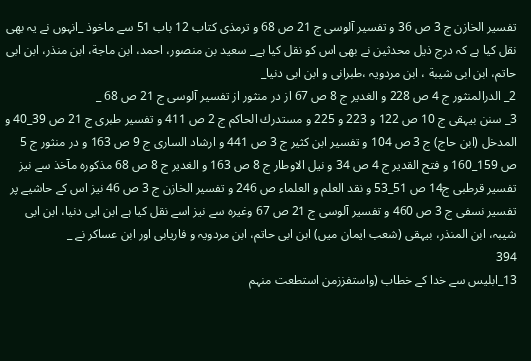تفسير الخازن ج 3 ص 36 و تفسير آلوسى ج 21 ص 68 و ترمذى كتاب 12 باب 51 سے ماخوذ _انہوں نے يہ بھى نقل كيا ہے كہ درج ذيل محدثين نے بھى اس كو نقل كيا ہے_ سعيد بن منصور، احمد، ابن ماجة، ابن منذر، ابن ابى حاتم، ابن ابى شيبة ، ابن مردويہ ،طبرانى و ابن ابى دنيا_
2_ الدرالمنثور ج 4 ص 228 و الغدير ج 8 ص 67 از در منثور از تفسير آلوسى ج 21 ص 68 _
3_ سنن بيہقى ج 10 ص 122 و 223 و 225 و مستدرك الحاكم ج 2 ص 411 و تفسير طبرى ج 21 ص 39_40 و المدخل (ابن حاج) ج 3 ص 104 و تفسير ابن كثير ج 3 ص 441 و ارشاد السارى ج 9 ص 163 و در منثور ج 5 ص 159_160 و فتح القدير ج 4 ص 34 و نيل الاوطار ج 8 ص 163 و الغدير ج 8 ص 68 مذكورہ مآخذ سے نيز تفسير قرطبى ج14 ص 51_53 و نقد العلم و العلماء ص 246 و تفسير الخازن ج 3 ص 46 نيز اس كے حاشيے پر تفسير نسفى ج 3 ص 460 و تفسير آلوسى ج 21 ص 67 وغيرہ سے نيز اسے نقل كيا ہے ابن ابى دنيا، ابن ابى شيبہ، ابن المنذر، بيہقى (شعب ايمان ميں) ابن ابى حاتم، ابن مردويہ و فاريابى اور ابن عساكر نے _
394
13_ابليس سے خدا كے خطاب (واستفززمن استطعت منہم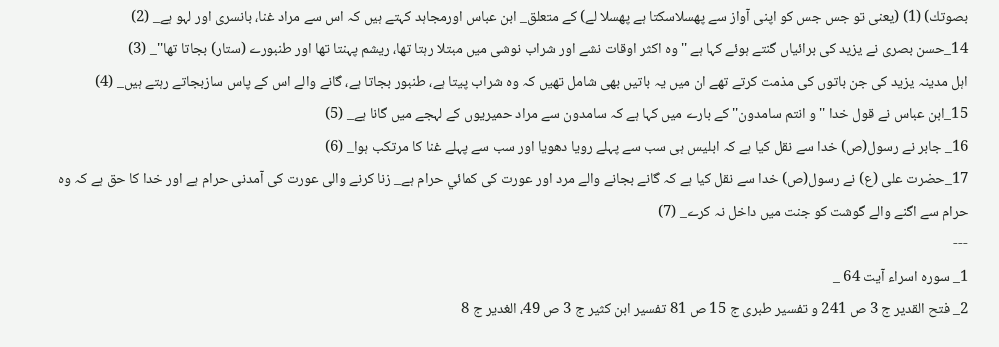بصوتك) (1) (يعنى تو جس جس كو اپنى آواز سے پھسلاسكتا ہے پھسلا لے) كے متعلق_ ابن عباس اورمجاہد كہتے ہيں كہ اس سے مراد غنا، بانسرى اور لہو ہے_ (2)
14_حسن بصرى نے يزيد كى برائياں گنتے ہوئے كہا ہے ''وہ اكثر اوقات نشے اور شراب نوشى ميں مبتلا رہتا تھا، ريشم پہنتا تھا اور طنبورے (ستار) بجاتا تھا''_ (3)
اہل مدينہ يزيد كى جن باتوں كى مذمت كرتے تھے ان ميں يہ باتيں بھى شامل تھيں كہ وہ شراب پيتا ہے، طنبور بجاتا ہے، گانے والے اس كے پاس سازبجاتے رہتے ہيں_ (4)
15_ابن عباس نے قول خدا ''و انتم سامدون'' كے بارے ميں كہا ہے كہ سامدون سے مراد حميريوں كے لہجے ميں گانا ہے_ (5)
16_ جابر نے رسول(ص) خدا سے نقل كيا ہے كہ ابليس ہى سب سے پہلے رويا دھويا اور سب سے پہلے غنا كا مرتكب ہوا_ (6)
17_حضرت على (ع) نے رسول(ص) خدا سے نقل كيا ہے كہ گانے بجانے والے مرد اور عورت كى كمائي حرام ہے_ زنا كرنے والى عورت كى آمدنى حرام ہے اور خدا كا حق ہے كہ وہ حرام سے اگنے والے گوشت كو جنت ميں داخل نہ كرے_ (7)
---
1_ سورہ اسراء آيت 64 _
2_ فتح القدير ج 3 ص 241 و تفسير طبرى ج 15 ص 81 تفسير ابن كثير ج 3 ص 49، الغدير ج 8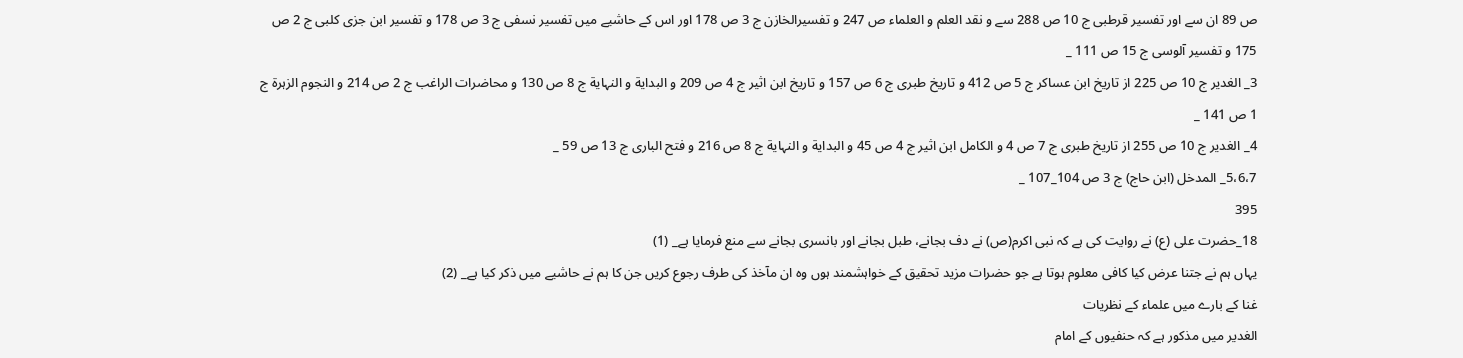ص 89 ان سے اور تفسير قرطبى ج 10 ص 288 سے و نقد العلم و العلماء ص 247 و تفسيرالخازن ج 3 ص 178 اور اس كے حاشيے ميں تفسير نسفى ج 3 ص 178 و تفسير ابن جزى كلبى ج 2 ص 175 و تفسير آلوسى ج 15 ص 111 _
3_ الغدير ج 10 ص 225 از تاريخ ابن عساكر ج 5 ص 412 و تاريخ طبرى ج 6 ص 157 و تاريخ ابن اثير ج 4 ص 209 و البداية و النہاية ج 8 ص 130 و محاضرات الراغب ج 2 ص 214 و النجوم الزہرة ج 1 ص 141 _
4_ الغدير ج 10 ص 255 از تاريخ طبرى ج 7 ص 4 و الكامل ابن اثير ج 4 ص 45 و البداية و النہاية ج 8 ص 216 و فتح البارى ج 13 ص 59 _
5،6،7_ المدخل (ابن حاج) ج 3 ص 104_107 _
395
18_حضرت على (ع) نے روايت كى ہے كہ نبى اكرم(ص) نے دف بجانے، طبل بجانے اور بانسرى بجانے سے منع فرمايا ہے_ (1)
يہاں ہم نے جتنا عرض كيا كافى معلوم ہوتا ہے جو حضرات مزيد تحقيق كے خواہشمند ہوں وہ ان مآخذ كى طرف رجوع كريں جن كا ہم نے حاشيے ميں ذكر كيا ہے_ (2)
غنا كے بارے ميں علماء كے نظريات
الغدير ميں مذكور ہے كہ حنفيوں كے امام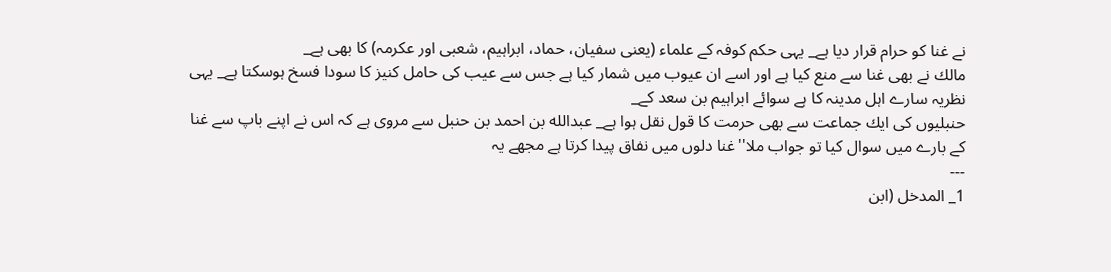نے غنا كو حرام قرار ديا ہے_ يہى حكم كوفہ كے علماء (يعنى سفيان، حماد، ابراہيم، شعبى اور عكرمہ) كا بھى ہے_
مالك نے بھى غنا سے منع كيا ہے اور اسے ان عيوب ميں شمار كيا ہے جس سے عيب كى حامل كنيز كا سودا فسخ ہوسكتا ہے_ يہى نظريہ سارے اہل مدينہ كا ہے سوائے ابراہيم بن سعد كے_
حنبليوں كى ايك جماعت سے بھى حرمت كا قول نقل ہوا ہے_ عبدالله بن احمد بن حنبل سے مروى ہے كہ اس نے اپنے باپ سے غنا كے بارے ميں سوال كيا تو جواب ملا''غنا دلوں ميں نفاق پيدا كرتا ہے مجھے يہ
---
1_ المدخل (ابن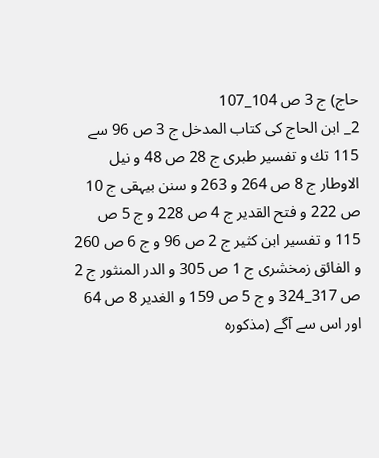حاج) ج 3 ص 104_107
2_ ابن الحاج كى كتاب المدخل ج 3 ص 96 سے 115 تك و تفسير طبرى ج 28 ص 48 و نيل الاوطار ج 8 ص 264 و 263 و سنن بيہقى ج 10 ص 222 و فتح القدير ج 4 ص 228 و ج 5 ص 115 و تفسير ابن كثير ج 2 ص 96 و ج 6 ص 260 و الفائق زمخشرى ج 1 ص 305 و الدر المنثور ج 2 ص 317_324 و ج 5 ص 159 و الغدير 8 ص 64 اور اس سے آگے (مذكورہ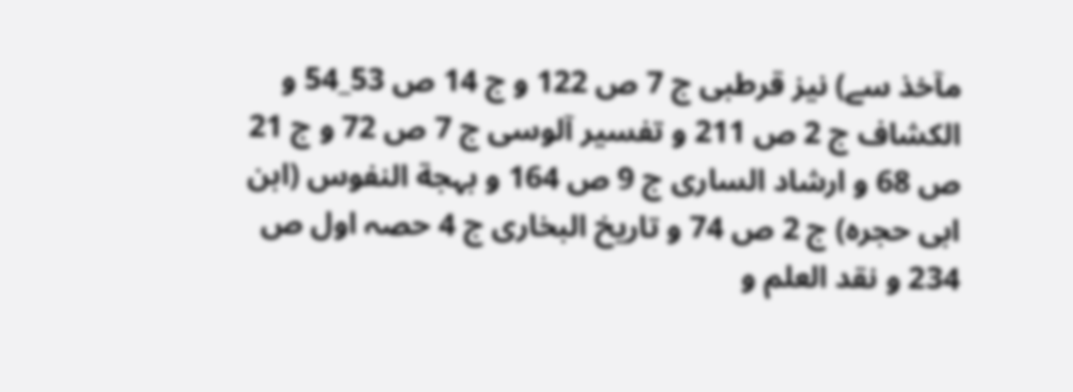مآخذ سے) نيز قرطبى ج 7 ص 122 و ج 14 ص 53_54 و الكشاف ج 2 ص 211 و تفسير آلوسى ج 7 ص 72 و ج 21 ص 68 و ارشاد السارى ج 9 ص 164 و بہجة النفوس (ابن ابى حجرہ) ج 2 ص 74 و تاريخ البخارى ج 4 حصہ اول ص 234 و نقد العلم و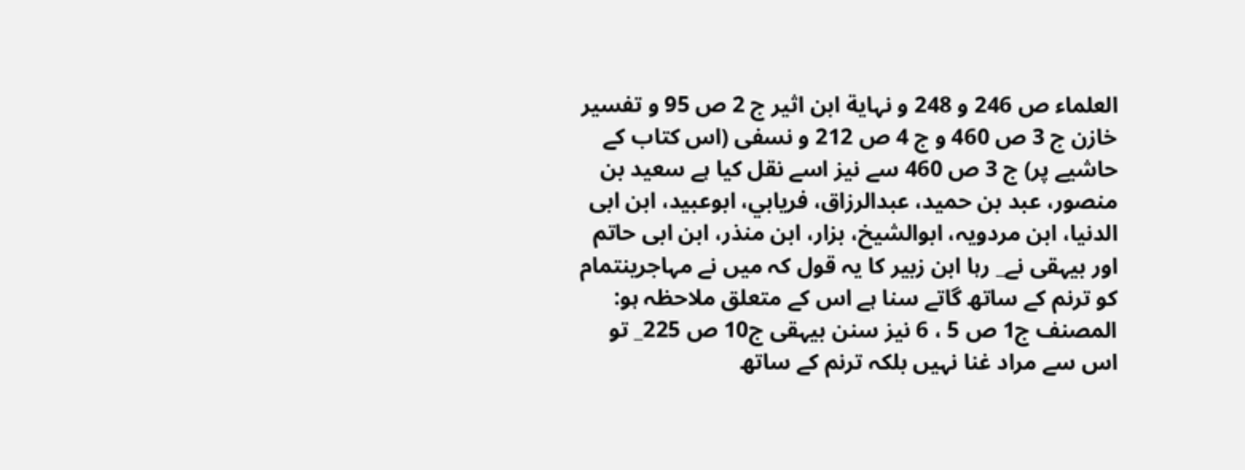العلماء ص 246 و 248 و نہاية ابن اثير ج 2 ص 95 و تفسير خازن ج 3 ص 460 و ج 4 ص 212 و نسفى (اس كتاب كے حاشيے پر) ج 3 ص 460 سے نيز اسے نقل كيا ہے سعيد بن منصور، عبد بن حميد، عبدالرزاق، فريابي، ابوعبيد، ابن ابى الدنيا، ابن مردويہ، ابوالشيخ، بزار، ابن منذر، ابن ابى حاتم اور بيہقى نے_ رہا ابن زبير كا يہ قول كہ ميں نے مہاجرينتمام كو ترنم كے ساتھ گاتے سنا ہے اس كے متعلق ملاحظہ ہو: المصنف ج1 ص 5 ، 6 نيز سنن بيہقى ج10 ص 225_ تو اس سے مراد غنا نہيں بلكہ ترنم كے ساتھ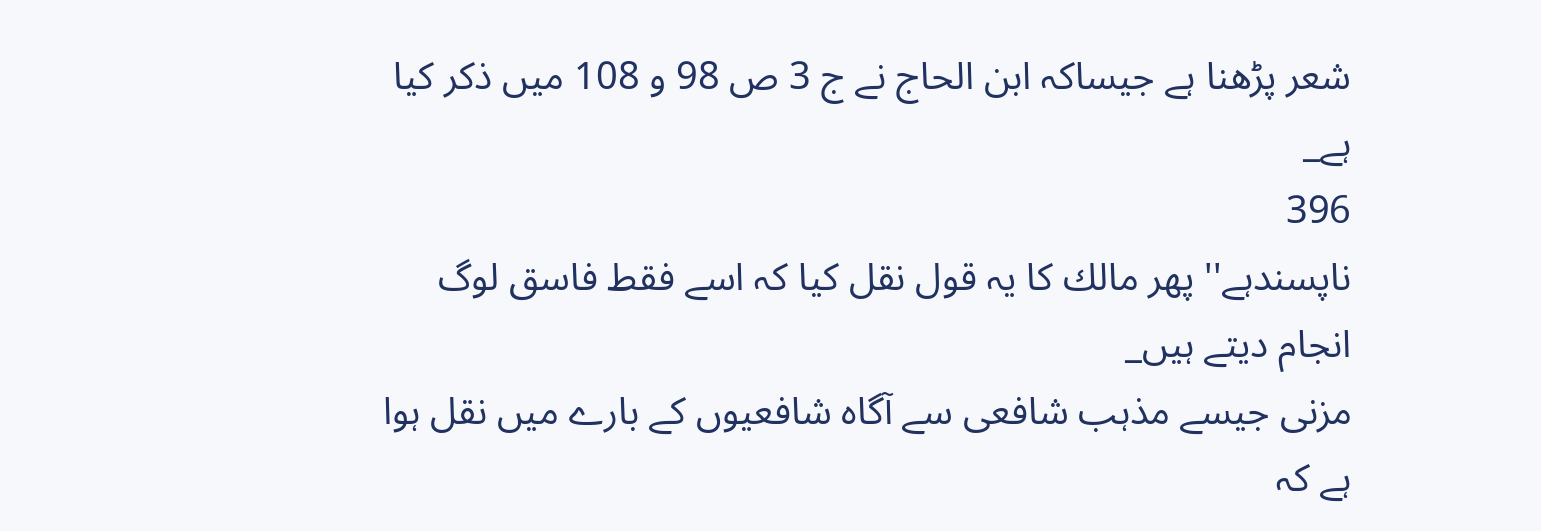شعر پڑھنا ہے جيساكہ ابن الحاج نے ج 3 ص 98 و 108 ميں ذكر كيا ہے_
396
ناپسندہے'' پھر مالك كا يہ قول نقل كيا كہ اسے فقط فاسق لوگ انجام ديتے ہيں_
مزنى جيسے مذہب شافعى سے آگاہ شافعيوں كے بارے ميں نقل ہوا ہے كہ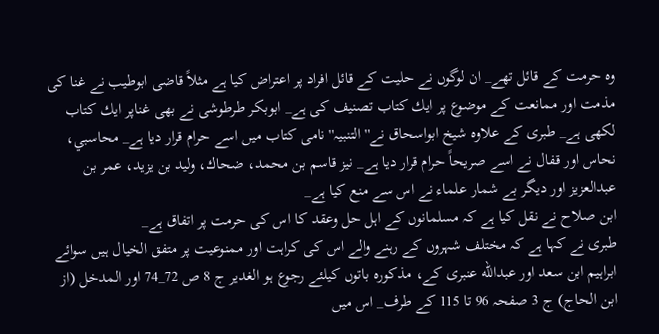وہ حرمت كے قائل تھے_ ان لوگوں نے حليت كے قائل افراد پر اعتراض كيا ہے مثلاً قاضى ابوطيب نے غنا كى مذمت اور ممانعت كے موضوع پر ايك كتاب تصنيف كى ہے_ ابوبكر طرطوشى نے بھى غناپر ايك كتاب لكھى ہے_ طبرى كے علاوہ شيخ ابواسحاق نے'' التنبيہ'' نامى كتاب ميں اسے حرام قرار ديا ہے_ محاسبي، نحاس اور قفال نے اسے صريحاً حرام قرار ديا ہے_ نيز قاسم بن محمد، ضحاك، وليد بن يزيد، عمر بن عبدالعزيز اور ديگر بے شمار علماء نے اس سے منع كيا ہے_
ابن صلاح نے نقل كيا ہے كہ مسلمانوں كے اہل حل وعقد كا اس كى حرمت پر اتفاق ہے_
طبرى نے كہا ہے كہ مختلف شہروں كے رہنے والے اس كى كراہت اور ممنوعيت پر متفق الخيال ہيں سوائے ابراہيم ابن سعد اور عبدالله عنبرى كے، مذكورہ باتوں كيلئے رجوع ہو الغدير ج 8 ص 72_74 اور المدخل (از ابن الحاج) ج 3 صفحہ 96 تا 115 كے طرف_ اس ميں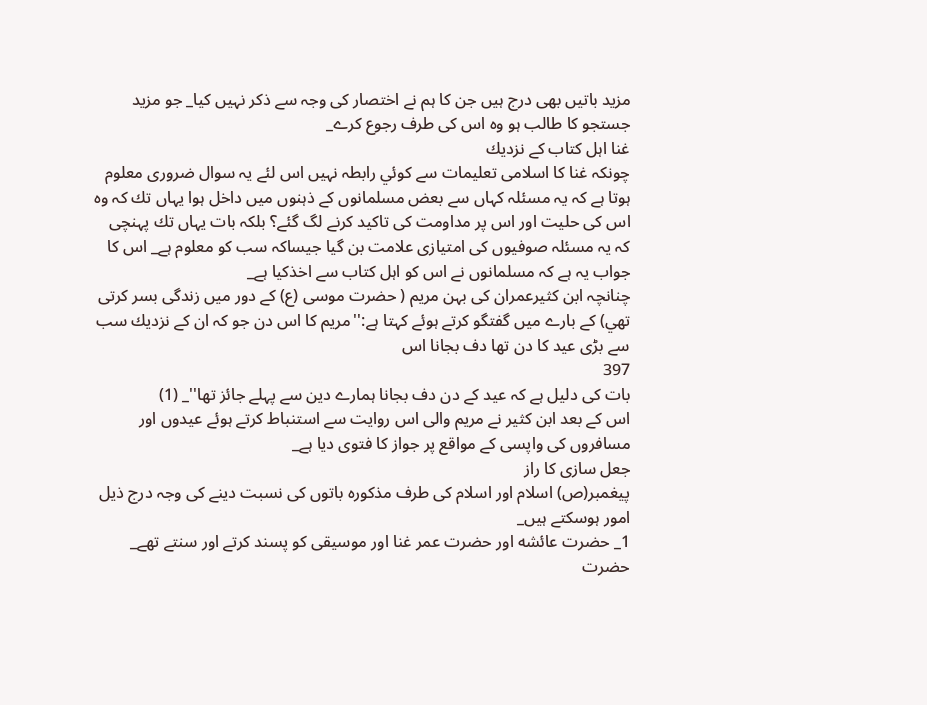مزيد باتيں بھى درج ہيں جن كا ہم نے اختصار كى وجہ سے ذكر نہيں كيا_ جو مزيد جستجو كا طالب ہو وہ اس كى طرف رجوع كرے_
غنا اہل كتاب كے نزديك
چونكہ غنا كا اسلامى تعليمات سے كوئي رابطہ نہيں اس لئے يہ سوال ضرورى معلوم ہوتا ہے كہ يہ مسئلہ كہاں سے بعض مسلمانوں كے ذہنوں ميں داخل ہوا يہاں تك كہ وہ اس كى حليت اور اس پر مداومت كى تاكيد كرنے لگ گئے؟ بلكہ بات يہاں تك پہنچى كہ يہ مسئلہ صوفيوں كى امتيازى علامت بن گيا جيساكہ سب كو معلوم ہے_ اس كا جواب يہ ہے كہ مسلمانوں نے اس كو اہل كتاب سے اخذكيا ہے_
چنانچہ ابن كثيرعمران كى بہن مريم ( حضرت موسى (ع) كے دور ميں زندگى بسر كرتى تھي) كے بارے ميں گفتگو كرتے ہوئے كہتا ہے:''مريم كا اس دن جو كہ ان كے نزديك سب سے بڑى عيد كا دن تھا دف بجانا اس
397
بات كى دليل ہے كہ عيد كے دن دف بجانا ہمارے دين سے پہلے جائز تھا''_ (1)
اس كے بعد ابن كثير نے مريم والى اس روايت سے استنباط كرتے ہوئے عيدوں اور مسافروں كى واپسى كے مواقع پر جواز كا فتوى ديا ہے_
جعل سازى كا راز
پيغمبر(ص) اسلام اور اسلام كى طرف مذكورہ باتوں كى نسبت دينے كى وجہ درج ذيل امور ہوسكتے ہيں_
1_ حضرت عائشه اور حضرت عمر غنا اور موسيقى كو پسند كرتے اور سنتے تھے_
حضرت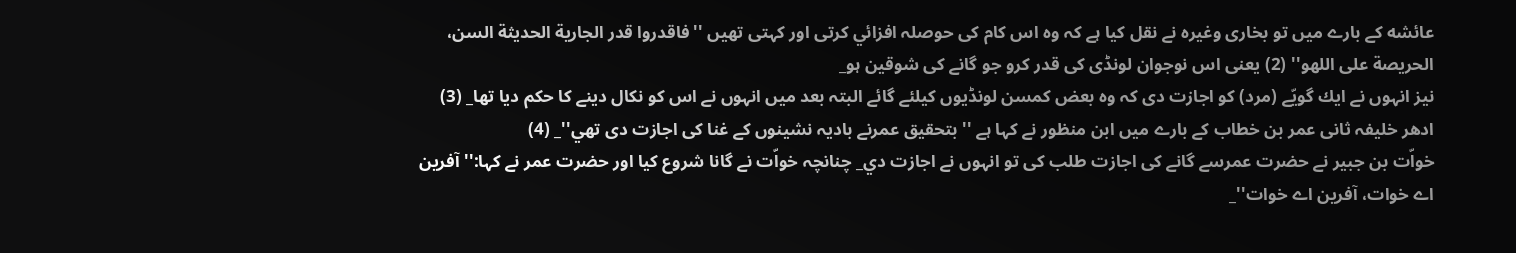عائشه كے بارے ميں تو بخارى وغيرہ نے نقل كيا ہے كہ وہ اس كام كى حوصلہ افزائي كرتى اور كہتى تھيں ''فاقدروا قدر الجارية الحديثة السن، الحريصة على اللھو'' (2) يعنى اس نوجوان لونڈى كى قدر كرو جو گانے كى شوقين ہو_
نيز انہوں نے ايك گويّے (مرد) كو اجازت دى كہ وہ بعض كمسن لونڈيوں كيلئے گائے البتہ بعد ميں انہوں نے اس كو نكال دينے كا حكم ديا تھا_ (3)
ادھر خليفہ ثانى عمر بن خطاب كے بارے ميں ابن منظور نے كہا ہے ''بتحقيق عمرنے باديہ نشينوں كے غنا كى اجازت دى تھي''_ (4)
خواّت بن جبير نے حضرت عمرسے گانے كى اجازت طلب كى تو انہوں نے اجازت دي_ چنانچہ خواّت نے گانا شروع كيا اور حضرت عمر نے كہا:'' آفرين اے خوات، آفرين اے خوات''_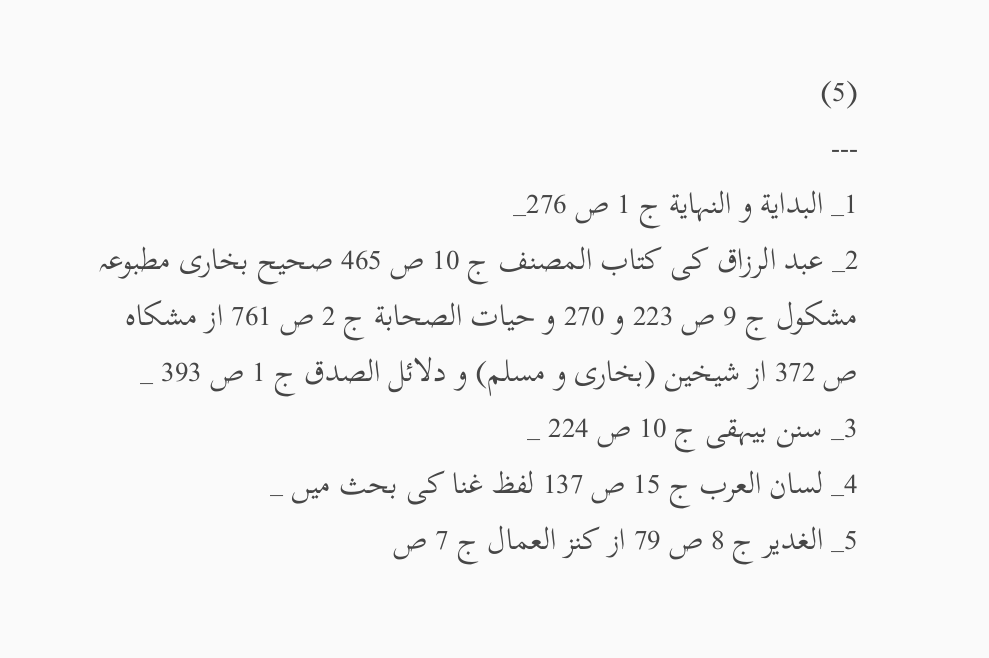(5)
---
1_ البداية و النہاية ج 1 ص 276_
2_ عبد الرزاق كى كتاب المصنف ج 10 ص 465 صحيح بخارى مطبوعہ مشكول ج 9 ص 223 و 270 و حيات الصحابة ج 2 ص 761 از مشكاہ ص 372 از شيخين (بخارى و مسلم) و دلائل الصدق ج 1 ص 393 _
3_ سنن بيہقى ج 10 ص 224 _
4_ لسان العرب ج 15 ص 137 لفظ غنا كى بحث ميں _
5_ الغدير ج 8 ص 79 از كنز العمال ج 7 ص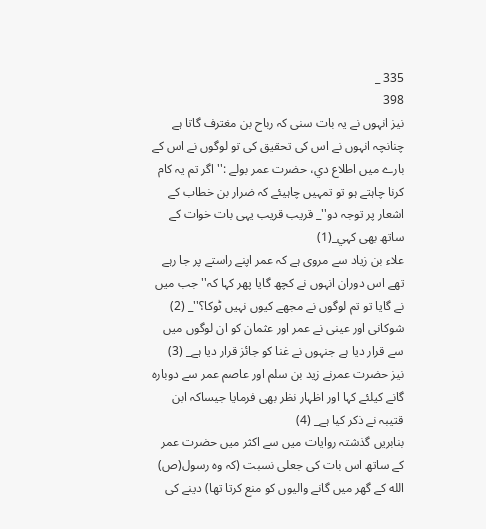335 _
398
نيز انہوں نے يہ بات سنى كہ رباح بن مغترف گاتا ہے چنانچہ انہوں نے اس كى تحقيق كى تو لوگوں نے اس كے بارے ميں اطلاع دي، حضرت عمر بولے :''اگر تم يہ كام كرنا چاہتے ہو تو تمہيں چاہيئے كہ ضرار بن خطاب كے اشعار پر توجہ دو''_ قريب قريب يہى بات خوات كے ساتھ بھى كہي_(1)
علاء بن زياد سے مروى ہے كہ عمر اپنے راستے پر جا رہے تھے اس دوران انہوں نے كچھ گايا پھر كہا كہ''جب ميں نے گايا تو تم لوگوں نے مجھے كيوں نہيں ٹوكا؟''_ (2)
شوكانى اور عينى نے عمر اور عثمان كو ان لوگوں ميں سے قرار ديا ہے جنہوں نے غنا كو جائز قرار ديا ہے_ (3)
نيز حضرت عمرنے زيد بن سلم اور عاصم عمر سے دوبارہ گانے كيلئے كہا اور اظہار نظر بھى فرمايا جيساكہ ابن قتيبہ نے ذكر كيا ہے_ (4)
بنابريں گذشتہ روايات ميں سے اكثر ميں حضرت عمر كے ساتھ اس بات كى جعلى نسبت (كہ وہ رسول(ص) الله كے گھر ميں گانے واليوں كو منع كرتا تھا) دينے كى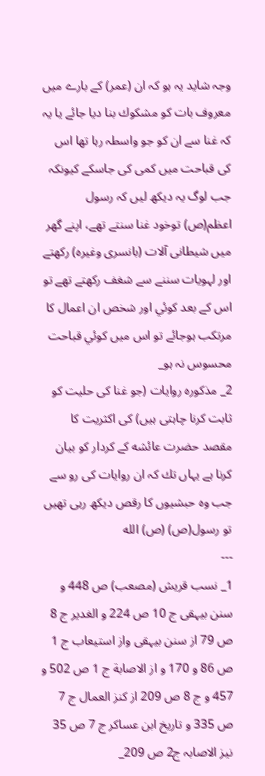وجہ شايد يہ ہو كہ ان (عمر) كے بارے ميں معروف بات كو مشكوك بنا ديا جائے يا يہ كہ غنا سے ان كو جو واسطہ رہا تھا اس كى قباحت ميں كمى كى جاسكے كيونكہ جب لوگ يہ ديكھ ليں كہ رسول اعظم(ص) توخود غنا سنتے تھے، اپنے گھر ميں شيطانى آلات (بانسرى وغيرہ) ركھتے اور لہويات سننے سے شغف ركھتے تھے تو اس كے بعد كوئي اور شخص ان اعمال كا مرتكب ہوجائے تو اس ميں كوئي قباحت محسوس نہ ہو_
2_ مذكورہ روايات (جو غنا كى حليت كو ثابت كرنا چاہتى ہيں) كى اكثريت كا مقصد حضرت عائشه كے كردار كو بيان كرنا ہے يہاں تك كہ ان روايات كى رو سے جب وہ حبشيوں كا رقص ديكھ رہى تھيں تو رسول(ص) (ص) الله
---
1_ نسب قريش (مصعب) ص 448 و سنن بيہقى ج 10 ص 224 و الغدير ج 8 ص 79 از سنن بيہقى واز استيعاب ج 1 ص 86 و 170 و از الاصابة ج 1 ص 502 و 457 و ج 8 ص 209 از كنز العمال ج 7 ص 335 و تاريخ ابن عساكر ج 7 ص 35 نيز الاصابہ ج2 ص 209_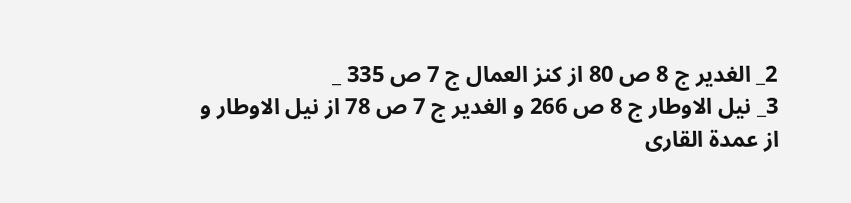2_ الغدير ج 8 ص 80 از كنز العمال ج 7 ص 335 _
3_ نيل الاوطار ج 8 ص 266 و الغدير ج 7 ص 78 از نيل الاوطار و از عمدة القارى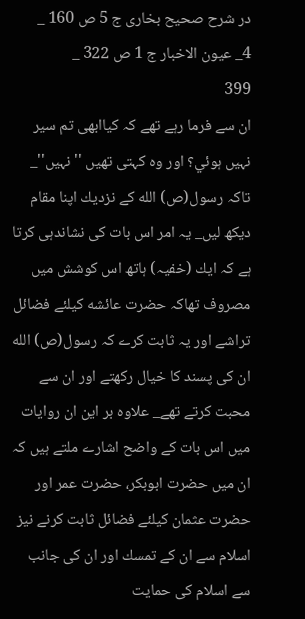در شرح صحيح بخارى ج 5 ص 160 _
4_ عيون الاخبار ج 1 ص 322 _
399
ان سے فرما رہے تھے كہ كياابھى تم سير نہيں ہوئي؟ اور وہ كہتى تھيں ''نہيں''_ تاكہ رسول(ص) الله كے نزديك اپنا مقام ديكھ ليں_ يہ امر اس بات كى نشاندہى كرتا ہے كہ ايك (خفيہ) ہاتھ اس كوشش ميں مصروف تھاكہ حضرت عائشه كيلئے فضائل تراشے اور يہ ثابت كرے كہ رسول(ص) الله ان كى پسند كا خيال ركھتے اور ان سے محبت كرتے تھے_ علاوہ بر اين ان روايات ميں اس بات كے واضح اشارے ملتے ہيں كہ ان ميں حضرت ابوبكر، حضرت عمر اور حضرت عثمان كيلئے فضائل ثابت كرنے نيز اسلام سے ان كے تمسك اور ان كى جانب سے اسلام كى حمايت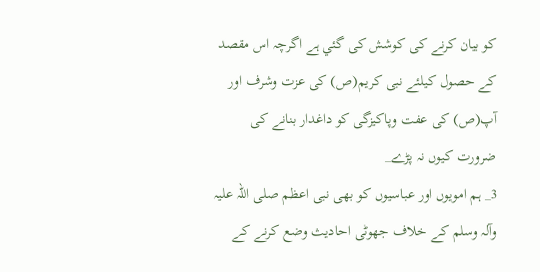كو بيان كرنے كى كوشش كى گئي ہے اگرچہ اس مقصد كے حصول كيلئے نبى كريم(ص) كى عزت وشرف اور آپ(ص) كى عفت وپاكيزگى كو داغدار بنانے كى ضرورت كيوں نہ پڑے_
3_ ہم امويوں اور عباسيوں كو بھى نبى اعظم صلى اللہ عليہ وآلہ وسلم كے خلاف جھوٹى احاديث وضع كرنے كے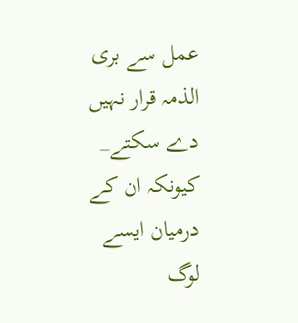عمل سے برى الذمہ قرار نہيں دے سكتے_ كيونكہ ان كے درميان ايسے لوگ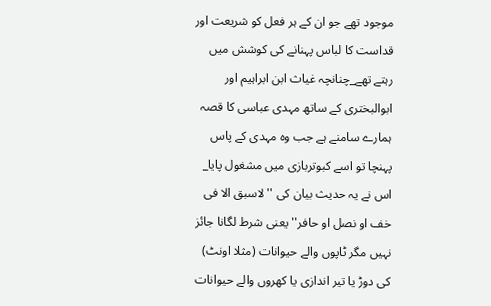موجود تھے جو ان كے ہر فعل كو شريعت اور قداست كا لباس پہنانے كى كوشش ميں رہتے تھے_چنانچہ غياث ابن ابراہيم اور ابوالبخترى كے ساتھ مہدى عباسى كا قصہ ہمارے سامنے ہے جب وہ مہدى كے پاس پہنچا تو اسے كبوتربازى ميں مشغول پايا_ اس نے يہ حديث بيان كى ''لاسبق الا فى خف او نصل او حافر'' يعنى شرط لگانا جائز نہيں مگر ٹاپوں والے حيوانات (مثلا اونٹ) كى دوڑ يا تير اندازى يا كھروں والے حيوانات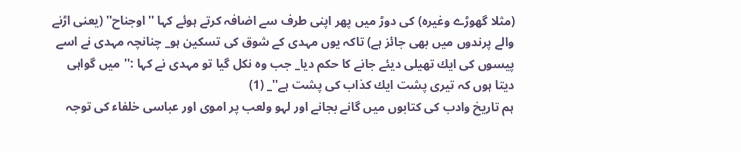(مثلا گھوڑے وغيرہ) كى دوڑ ميں پھر اپنى طرف سے اضافہ كرتے ہوئے كہا ''اوجناح'' (يعنى اڑنے والے پرندوں ميں بھى جائز ہے) تاكہ يوں مہدى كے شوق كى تسكين ہو_ چنانچہ مہدى نے اسے پيسوں كى ايك تھيلى ديئے جانے كا حكم ديا_ جب وہ نكل گيا تو مہدى نے كہا :''ميں گواہى ديتا ہوں كہ تيرى پشت ايك كذاب كى پشت ہے''_ (1)
ہم تاريخ وادب كى كتابوں ميں گانے بجانے اور لہو ولعب پر اموى اور عباسى خلفاء كى توجہ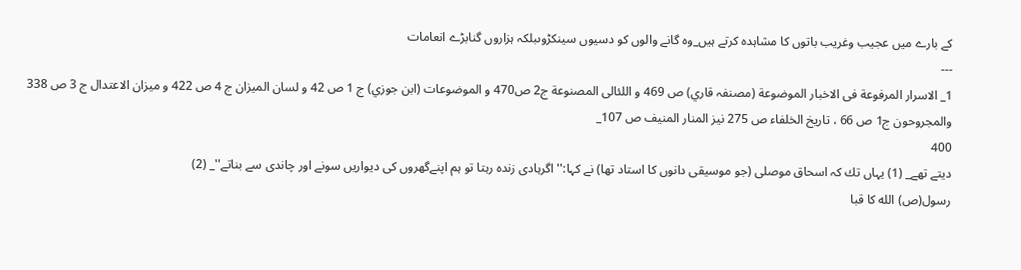كے بارے ميں عجيب وغريب باتوں كا مشاہدہ كرتے ہيں_وہ گانے والوں كو دسيوں سينكڑوںبلكہ ہزاروں گنابڑے انعامات
---
1_ الاسرار المرفوعة فى الاخبار الموضوعة (مصنفہ قاري) ص 469 و اللئالى المصنوعة ج2 ص470 و الموضوعات (ابن جوزي) ج 1 ص 42 و لسان الميزان ج 4 ص 422 و ميزان الاعتدال ج 3 ص 338 والمجروحون ج1 ص 66 ، تاريخ الخلفاء ص 275 نيز المنار المنيف ص 107_
400
ديتے تھے_ (1) يہاں تك كہ اسحاق موصلى (جو موسيقى دانوں كا استاد تھا) نے كہا:'' اگرہادى زندہ رہتا تو ہم اپنےگھروں كى ديواريں سونے اور چاندى سے بناتے''_ (2)
رسول(ص) الله كا قبا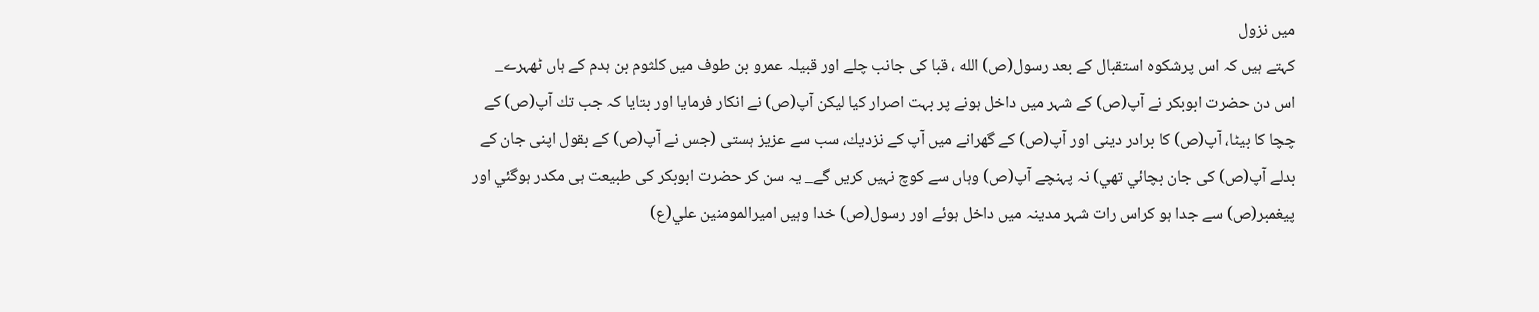ميں نزول
كہتے ہيں كہ اس پرشكوہ استقبال كے بعد رسول(ص) الله ، قبا كى جانب چلے اور قبيلہ عمرو بن طوف ميں كلثوم بن ہدم كے ہاں ٹھہرے_
اس دن حضرت ابوبكر نے آپ(ص) كے شہر ميں داخل ہونے پر بہت اصرار كيا ليكن آپ(ص) نے انكار فرمايا اور بتايا كہ جب تك آپ(ص) كے چچا كا بيٹا، آپ(ص) كا برادر دينى اور آپ(ص) كے گھرانے ميں آپ كے نزديك، سب سے عزيز ہستى (جس نے آپ(ص) كے بقول اپنى جان كے بدلے آپ(ص) كى جان بچائي تھي) نہ پہنچے آپ(ص) وہاں سے كوچ نہيں كريں گے_ يہ سن كر حضرت ابوبكر كى طبيعت ہى مكدر ہوگئي اور پيغمبر(ص) سے جدا ہو كراس رات شہر مدينہ ميں داخل ہوئے اور رسول(ص) خدا وہيں اميرالمومنين علي(ع)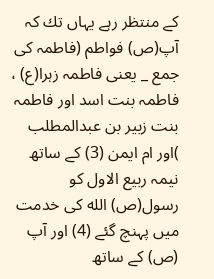كے منتظر رہے يہاں تك كہ آپ(ص) فواطم (فاطمہ كى جمع _ يعنى فاطمہ زہرا(ع) ، فاطمہ بنت اسد اور فاطمہ بنت زبير بن عبدالمطلب )اور ام ايمن (3) كے ساتھ نيمہ ربيع الاول كو رسول(ص) الله كى خدمت ميں پہنچ گئے (4) اور آپ (ص) كے ساتھ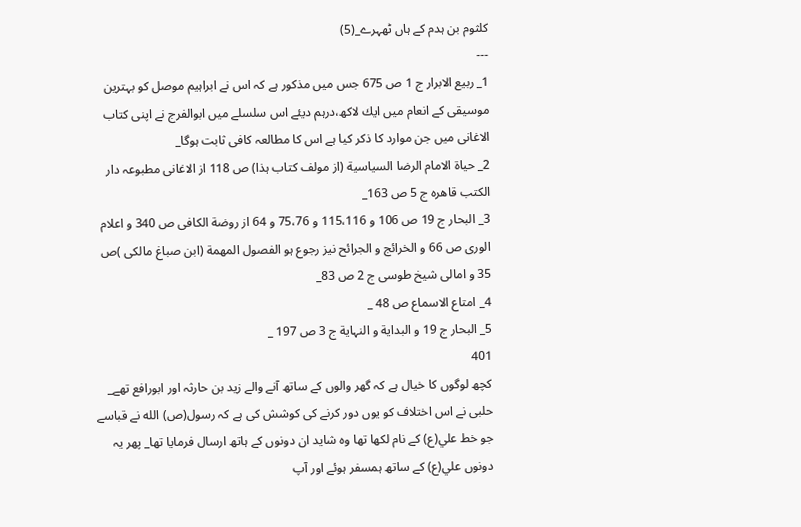كلثوم بن ہدم كے ہاں ٹھہرے_(5)
---
1_ ربيع الابرار ج 1 ص 675 جس ميں مذكور ہے كہ اس نے ابراہيم موصل كو بہترين موسيقى كے انعام ميں ايك لاكھ،درہم ديئے اس سلسلے ميں ابوالفرج نے اپنى كتاب الاغانى ميں جن موارد كا ذكر كيا ہے اس كا مطالعہ كافى ثابت ہوگا_
2_ حياة الامام الرضا السياسية (از مولف كتاب ہذا) ص 118 از الاغانى مطبوعہ دار الكتب قاھرہ ج 5 ص 163_
3_ البحار ج 19 ص 106 و 115،116 و 75،76 و 64 از روضة الكافى ص 340 و اعلام الورى ص 66 و الخرائج و الجرائح نيز رجوع ہو الفصول المھمة (ابن صباغ مالكى )ص 35 و امالى شيخ طوسى ج 2 ص 83_
4_ امتاع الاسماع ص 48 _
5_ البحار ج 19 و البداية و النہاية ج 3 ص 197 _
401
كچھ لوگوں كا خيال ہے كہ گھر والوں كے ساتھ آنے والے زيد بن حارثہ اور ابورافع تھے_ حلبى نے اس اختلاف كو يوں دور كرنے كى كوشش كى ہے كہ رسول(ص) الله نے قباسے جو خط علي(ع) كے نام لكھا تھا وہ شايد ان دونوں كے ہاتھ ارسال فرمايا تھا_ پھر يہ دونوں علي(ع) كے ساتھ ہمسفر ہوئے اور آپ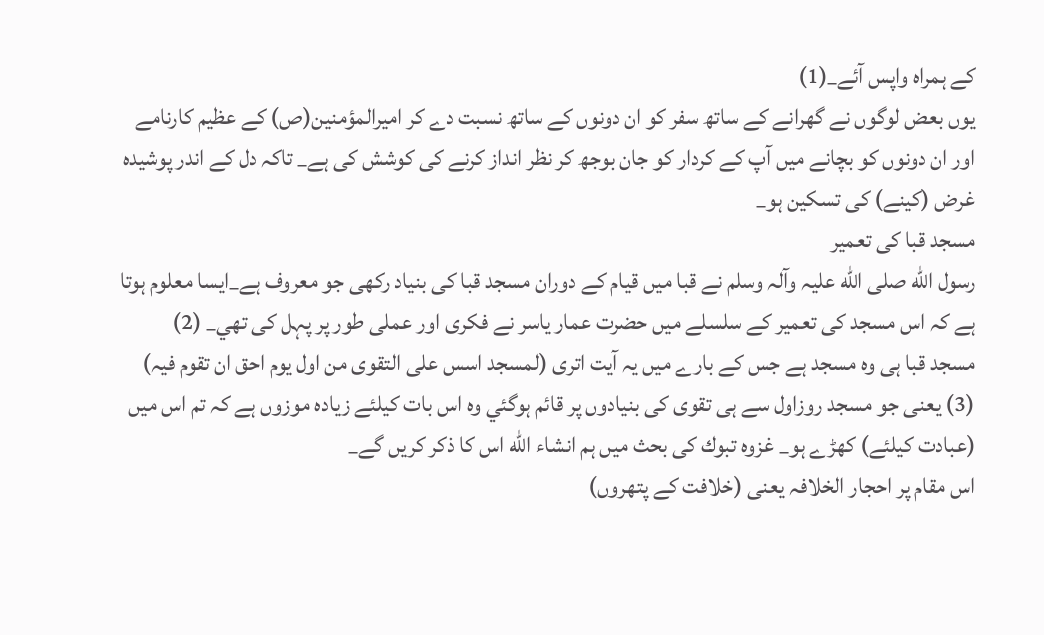كے ہمراہ واپس آئے_(1)
يوں بعض لوگوں نے گھرانے كے ساتھ سفر كو ان دونوں كے ساتھ نسبت دے كر اميرالمؤمنين(ص) كے عظيم كارنامے اور ان دونوں كو بچانے ميں آپ كے كردار كو جان بوجھ كر نظر انداز كرنے كى كوشش كى ہے_ تاكہ دل كے اندر پوشيدہ غرض (كينے) كى تسكين ہو_
مسجد قبا كى تعمير
رسول الله صلى الله عليہ وآلہ وسلم نے قبا ميں قيام كے دوران مسجد قبا كى بنياد ركھى جو معروف ہے_ايسا معلوم ہوتا ہے كہ اس مسجد كى تعمير كے سلسلے ميں حضرت عمار ياسر نے فكرى اور عملى طور پر پہل كى تھي_ (2)
مسجد قبا ہى وہ مسجد ہے جس كے بارے ميں يہ آيت اترى (لمسجد اسس على التقوى من اول يوم احق ان تقوم فيہ) (3) يعنى جو مسجد روزاول سے ہى تقوى كى بنيادوں پر قائم ہوگئي وہ اس بات كيلئے زيادہ موزوں ہے كہ تم اس ميں (عبادت كيلئے) كھڑے ہو_ غزوہ تبوك كى بحث ميں ہم انشاء الله اس كا ذكر كريں گے_
اس مقام پر احجار الخلافہ يعنى (خلافت كے پتھروں)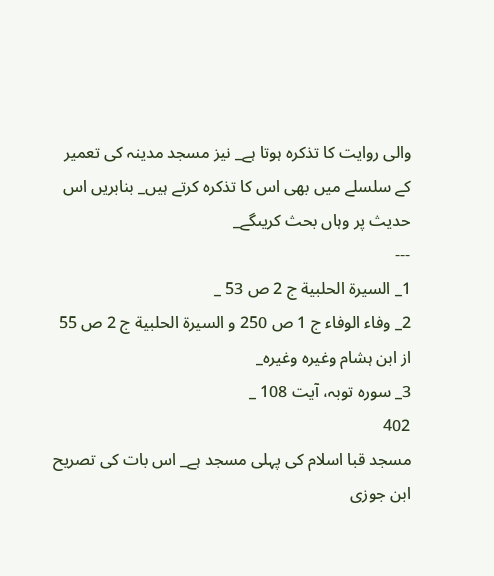والى روايت كا تذكرہ ہوتا ہے_ نيز مسجد مدينہ كى تعمير كے سلسلے ميں بھى اس كا تذكرہ كرتے ہيں_ بنابريں اس حديث پر وہاں بحث كريںگے_
---
1_ السيرة الحلبية ج 2 ص 53 _
2_ وفاء الوفاء ج 1 ص 250 و السيرة الحلبية ج 2 ص 55 از ابن ہشام وغيرہ وغيرہ_
3_ سورہ توبہ، آيت 108 _
402
مسجد قبا اسلام كى پہلى مسجد ہے_ اس بات كى تصريح ابن جوزى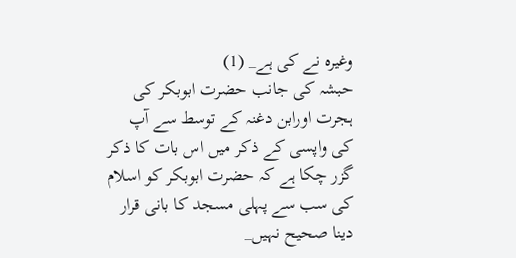وغيرہ نے كى ہے_ (1)
حبشہ كى جانب حضرت ابوبكر كى ہجرت اورابن دغنہ كے توسط سے آپ كى واپسى كے ذكر ميں اس بات كا ذكر گزر چكا ہے كہ حضرت ابوبكر كو اسلام كى سب سے پہلى مسجد كا بانى قرار دينا صحيح نہيں_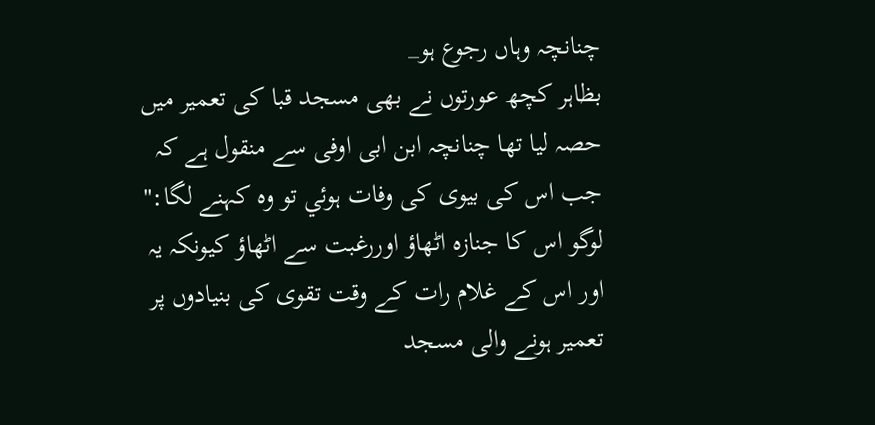چنانچہ وہاں رجوع ہو_
بظاہر كچھ عورتوں نے بھى مسجد قبا كى تعمير ميں حصہ ليا تھا چنانچہ ابن ابى اوفى سے منقول ہے كہ جب اس كى بيوى كى وفات ہوئي تو وہ كہنے لگا:'' لوگو اس كا جنازہ اٹھاؤ اوررغبت سے اٹھاؤ كيونكہ يہ اور اس كے غلام رات كے وقت تقوى كى بنيادوں پر تعمير ہونے والى مسجد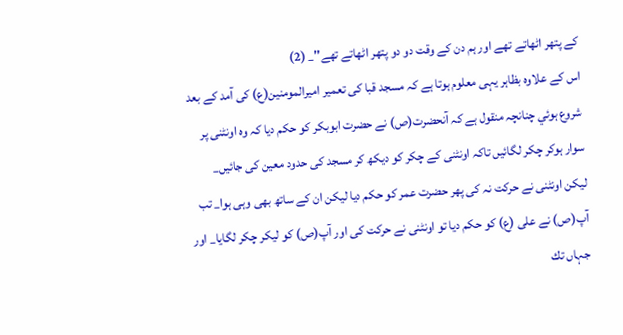كے پتھر اٹھاتے تھے اور ہم دن كے وقت دو دو پتھر اٹھاتے تھے''_ (2)
اس كے علاوہ بظاہر يہى معلوم ہوتا ہے كہ مسجد قبا كى تعمير اميرالمومنين(ع) كى آمد كے بعد شروع ہوئي چنانچہ منقول ہے كہ آنحضرت(ص) نے حضرت ابوبكر كو حكم ديا كہ وہ اونٹنى پر سوار ہوكر چكر لگائيں تاكہ اونٹنى كے چكر كو ديكھ كر مسجد كى حدود معين كى جائيں_ ليكن اونٹنى نے حركت نہ كى پھر حضرت عمر كو حكم ديا ليكن ان كے ساتھ بھى وہى ہوا_ تب آپ(ص) نے على (ع) كو حكم ديا تو اونٹنى نے حركت كى اور آپ(ص) كو ليكر چكر لگايا_ اور جہاں تك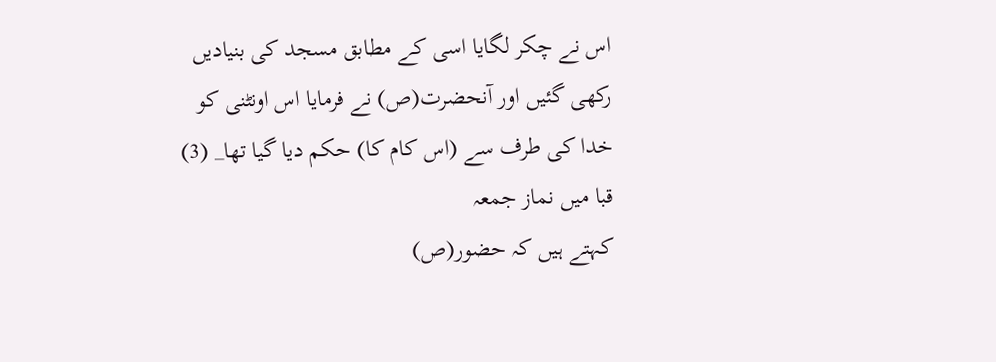اس نے چكر لگايا اسى كے مطابق مسجد كى بنياديں ركھى گئيں اور آنحضرت(ص) نے فرمايا اس اونٹنى كو خدا كى طرف سے (اس كام كا) حكم ديا گيا تھا_ (3)
قبا ميں نماز جمعہ
كہتے ہيں كہ حضور(ص)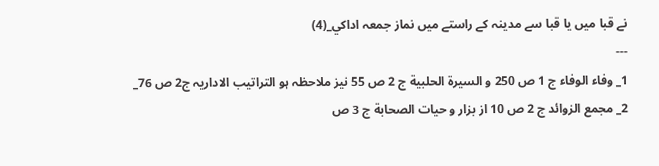نے قبا ميں يا قبا سے مدينہ كے راستے ميں نماز جمعہ اداكي_(4)
---
1_ وفاء الوفاء ج 1 ص 250 و السيرة الحلبية ج 2 ص 55 نيز ملاحظہ ہو التراتيب الاداريہ ج2 ص 76_
2_ مجمع الزوائد ج 2 ص 10 از بزار و حيات الصحابة ج 3 ص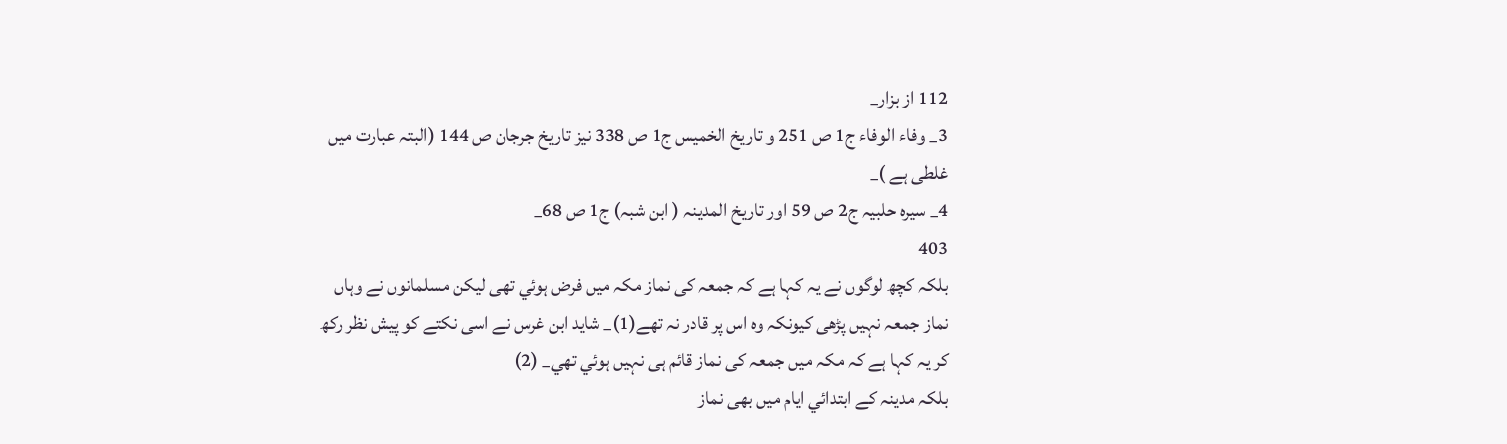112 از بزار_
3_ وفاء الوفاء ج1 ص 251 و تاريخ الخميس ج1 ص 338 نيز تاريخ جرجان ص 144 (البتہ عبارت ميں غلطى ہے )_
4_ سيرہ حلبيہ ج2 ص 59 اور تاريخ المدينہ ( ابن شبہ) ج1 ص 68_
403
بلكہ كچھ لوگوں نے يہ كہا ہے كہ جمعہ كى نماز مكہ ميں فرض ہوئي تھى ليكن مسلمانوں نے وہاں نماز جمعہ نہيں پڑھى كيونكہ وہ اس پر قادر نہ تھے(1)_ شايد ابن غرس نے اسى نكتے كو پيش نظر ركھ كر يہ كہا ہے كہ مكہ ميں جمعہ كى نماز قائم ہى نہيں ہوئي تھي_ (2)
بلكہ مدينہ كے ابتدائي ايام ميں بھى نماز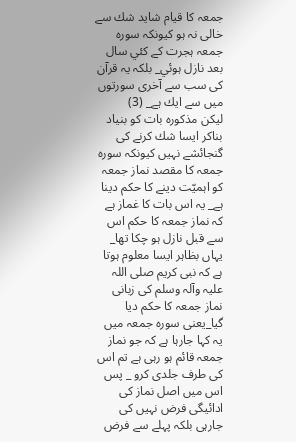جمعہ كا قيام شايد شك سے خالى نہ ہو كيونكہ سورہ جمعہ ہجرت كے كئي سال بعد نازل ہوئي_ بلكہ يہ قرآن كى سب سے آخرى سورتوں ميں سے ايك ہے_ (3)
ليكن مذكورہ بات كو بنياد بناكر ايسا شك كرنے كى گنجائشے نہيں كيونكہ سورہ جمعہ كا مقصد نماز جمعہ كو اہميّت دينے كا حكم دينا ہے_ يہ اس بات كا غماز ہے كہ نماز جمعہ كا حكم اس سے قبل نازل ہو چكا تھا_ يہاں بظاہر ايسا معلوم ہوتا ہے كہ نبى كريم صلى اللہ عليہ وآلہ وسلم كى زبانى نماز جمعہ كا حكم ديا گيا_يعنى سورہ جمعہ ميں يہ كہا جارہا ہے كہ جو نماز جمعہ قائم ہو رہى ہے تم اس كى طرف جلدى كرو _ پس اس ميں اصل نماز كى ادائيگى فرض نہيں كى جارہى بلكہ پہلے سے فرض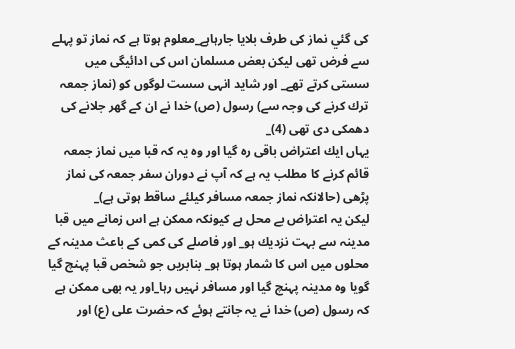كى گئي نماز كى طرف بلايا جارہاہے_معلوم ہوتا ہے كہ نماز تو پہلے سے فرض تھى ليكن بعض مسلمان اس كى ادائيگى ميں سستى كرتے تھے_ اور شايد انہى سست لوگوں كو (نماز جمعہ ترك كرنے كى وجہ سے) رسول (ص) خدا نے ان كے گھر جلانے كى دھمكى دى تھى (4)_
يہاں ايك اعتراض باقى رہ گيا اور وہ يہ كہ قبا ميں نماز جمعہ قائم كرنے كا مطلب يہ ہے كہ آپ نے دوران سفر جمعہ كى نماز پڑھى (حالانكہ نماز جمعہ مسافر كيلئے ساقط ہوتى ہے)_
ليكن يہ اعتراض بے محل ہے كيونكہ ممكن ہے اس زمانے ميں قبا مدينہ سے بہت نزديك ہو_ اور فاصلے كى كمى كے باعث مدينہ كے محلوں ميں اس كا شمار ہوتا ہو_ بنابريں جو شخص قبا پہنچ گيا گويا وہ مدينہ پہنچ گيا اور مسافر نہيں رہا_اور يہ بھى ممكن ہے كہ رسول (ص) خدا نے يہ جانتے ہوئے كہ حضرت على (ع) اور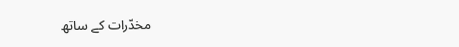مخدّرات كے ساتھ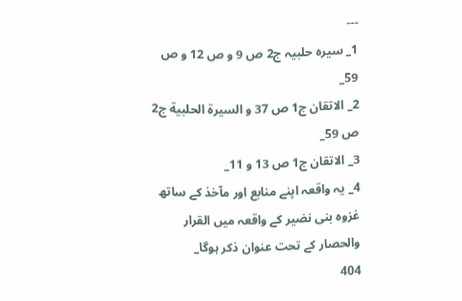---
1_ سيرہ حلبيہ ج2 ص 9 و ص 12 و ص 59_
2_ الاتقان ج1 ص 37 و السيرة الحلبية ج2 ص 59_
3_ الاتقان ج1 ص 13 و 11_
4_ يہ واقعہ اپنے منابع اور مآخذ كے ساتھ غزوہ بنى نضير كے واقعہ ميں القرار والحصار كے تحت عنوان ذكر ہوگا_
404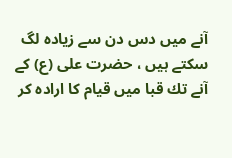آنے ميں دس دن سے زيادہ لگ سكتے ہيں ، حضرت على (ع) كے آنے تك قبا ميں قيام كا ارادہ كر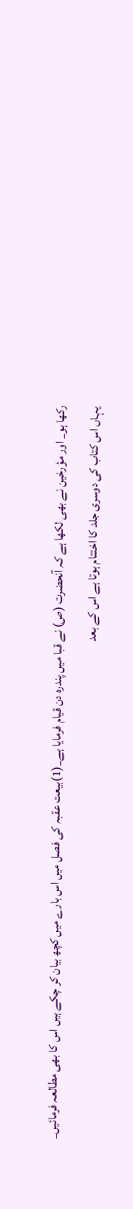ركھا ہو_ اور مؤرخين نے بھى لكھا ہے كہ آنحضرت (ص) نے قبا ميں پندرہ دن قيام فرمايا ہے_(1)بيعت عقبہ كى فصل ميں اس بارے ميں كچھ بيان كر چكے ہيں اس كا بھى مطالعہ فرمائيں_
يہاں اس كتاب كى دوسرى جلد كا اختتام ہوتا ہے اس كے بعد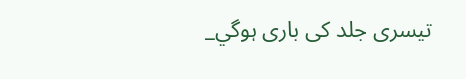تيسرى جلد كى بارى ہوگي_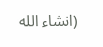(انشاء الله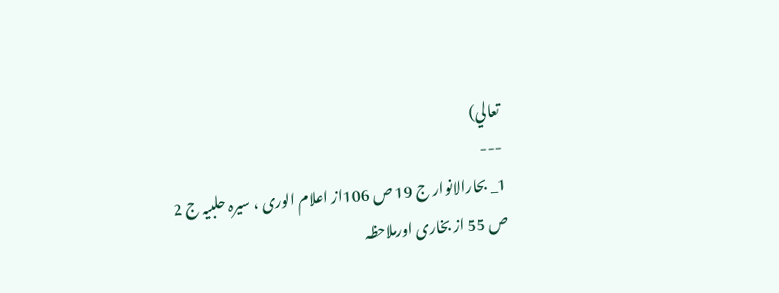تعالي)
---
1_ بحارالانوار ج 19 ص 106از اعلام الورى ، سيرہ حلبيہ ج 2 ص 55 از بخارى اورملاحظہ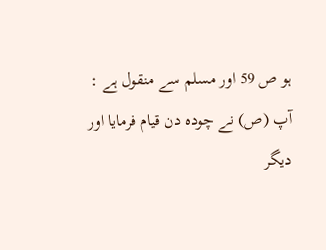ہو ص 59 اور مسلم سے منقول ہے : آپ (ص) نے چودہ دن قيام فرمايا اور ديگر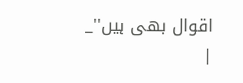اقوال بھى ہيں''_
|